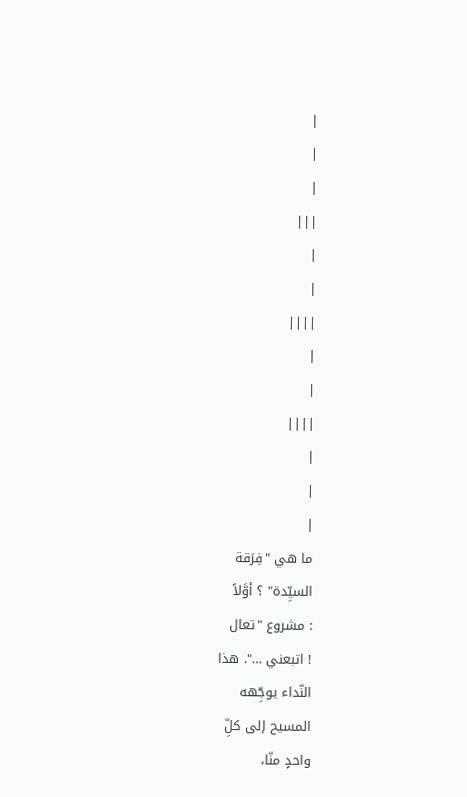|
|
|
|||
|
|
||||
|
|
||||
|
|
|
ما هي "فِرَقة
السيِّدة" ؟ أوَّلاً
: مشروع "تعال
! اتبعني …". هذا
النّداء يوجِّهه
المسيح إلى كلِّ
واحدٍ منّا،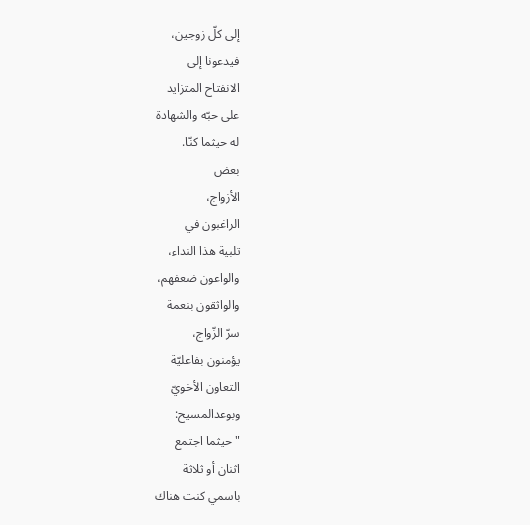إلى كلّ زوجين،
فيدعونا إلى
الانفتاح المتزايد
على حبّه والشهادة
له حيثما كنّا.
بعض
الأزواج،
الراغبون في
تلبية هذا النداء،
والواعون ضعفهم،
والواثقون بنعمة
سرّ الزّواج،
يؤمنون بفاعليّة
التعاون الأخويّ
وبوعدالمسيح:
"حيثما اجتمع
اثنان أو ثلاثة
باسمي كنت هناك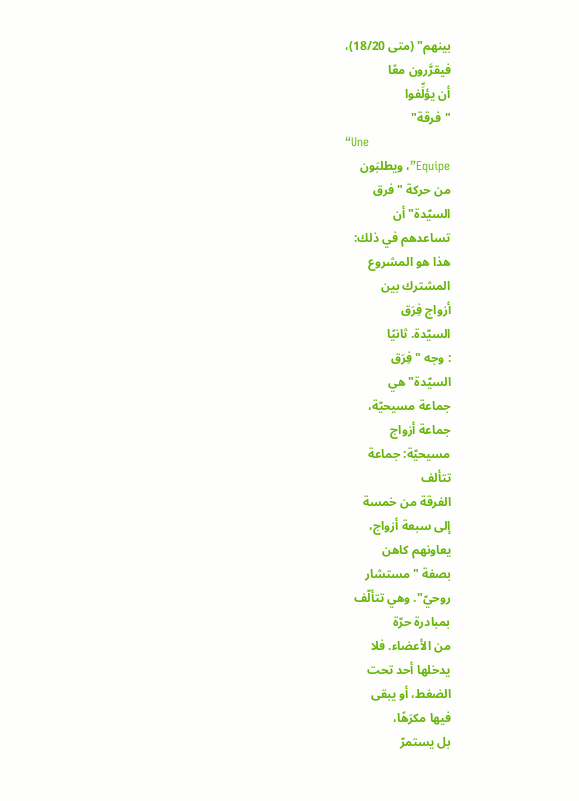بينهم" (متى 18/20)،
فيقرَّرون معًا
أن يؤلِّفوا
"فرقة"
“Une
Equipe”، ويطلبَون
من حركة "فرق
السيّدة" أن
تساعدهم في ذلك:
هذا هو المشروع
المشترك بين
أزواج فِرَق
السيّدة. ثانيًا
: وجه "فِرَق
السيّدة" هي
جماعة مسيحيّة،
جماعة أزواج
مسيحيّة: جماعة
تتألف
الفرقة من خمسة
إلى سبعة أزواج،
يعاونهم كاهن
بصفة "مستشار
روحيّ". وهي تتألّف
بمبادرة حرّة
من الأعضاء. فلا
يدخلها أحد تحت
الضغط، أو يبقى
فيها مكرَهًا،
بل يستمرّ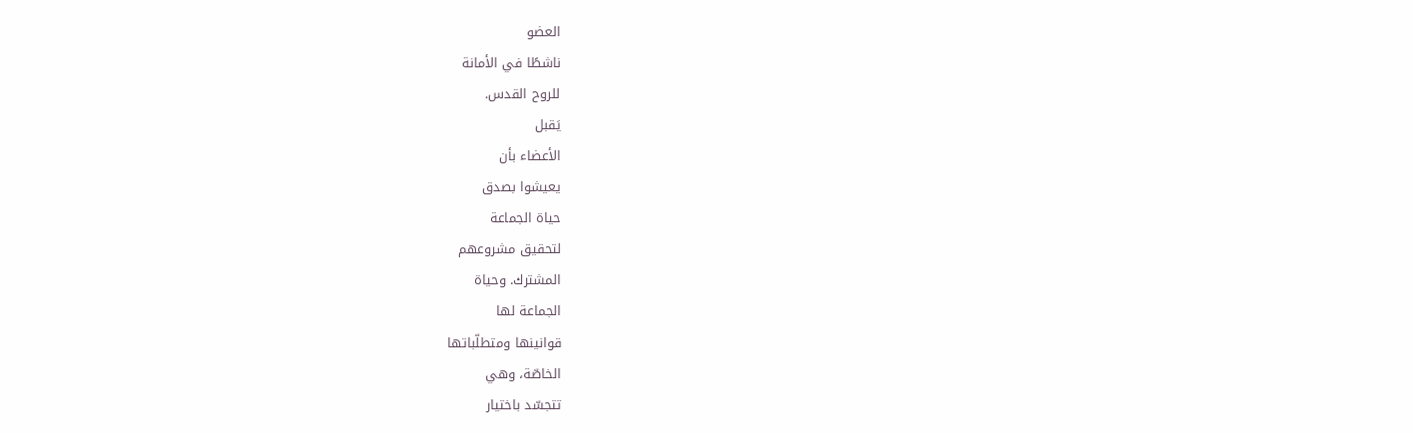العضو
ناشطًا في الأمانة
للروح القدس.
يَقبل
الأعضاء بأن
يعيشوا بصدق
حياة الجماعة
لتحقيق مشروعهم
المشترك. وحياة
الجماعة لها
قوانينها ومتطلّباتها
الخاصّة، وهي
تتجسّد باختيار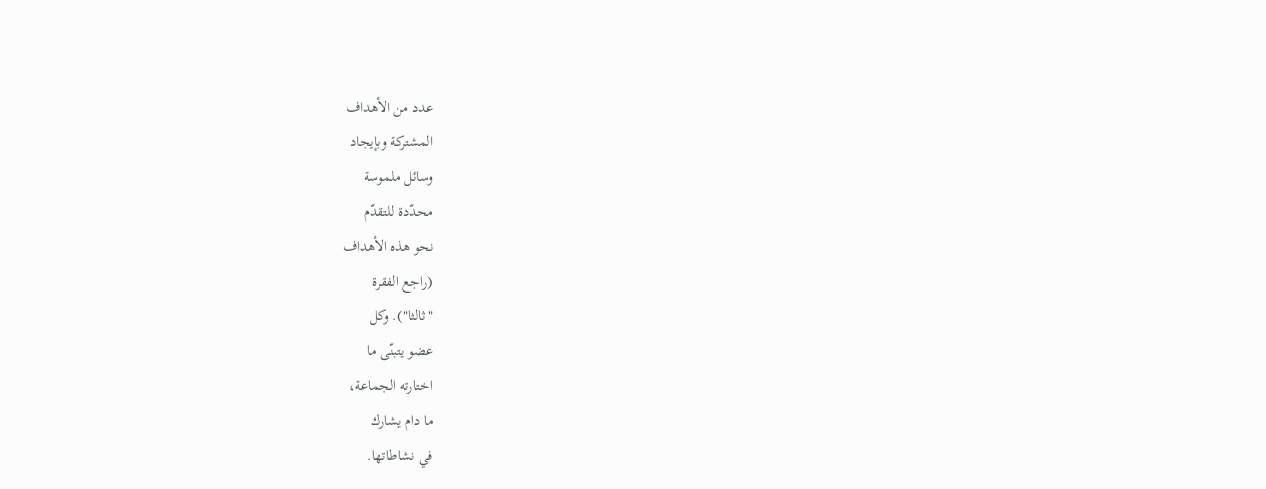عدد من الأهداف
المشتركة وبإيجاد
وسائل ملموسة
محدّدة للتقدّم
نحو هذه الأهداف
(راجع الفقرة
"ثالثا"). وكل
عضو يتبنّى ما
اختارته الجماعة،
ما دام يشارك
في نشاطاتها.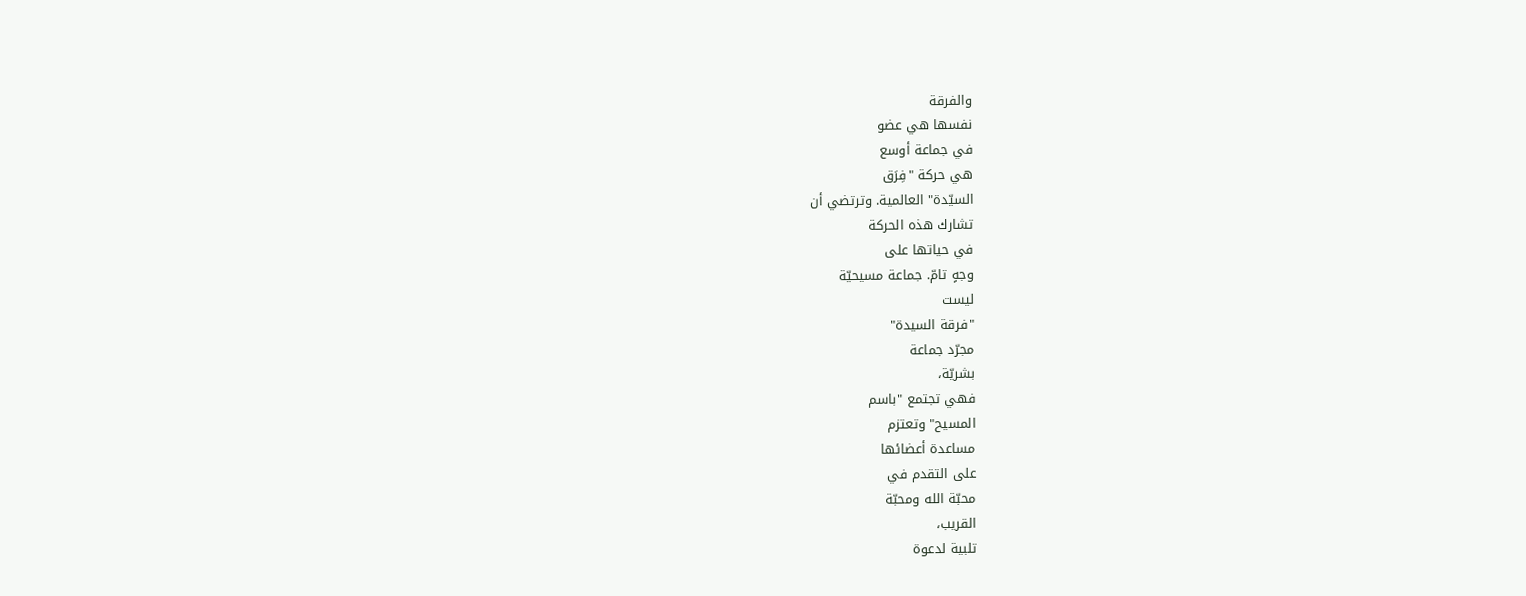والفرقة
نفسها هي عضو
في جماعة أوسع
هي حركة "فِرَق
السيّدة" العالمية. وترتضي أن
تشارك هذه الحركة
في حياتها على
وجهٍ تامّ. جماعة مسيحيّة
ليست
"فرقة السيدة"
مجرّد جماعة
بشريّة،
فهي تجتمع "باسم
المسيح" وتعتزم
مساعدة أعضائها
على التقدم في
محبّة الله ومحبّة
القريب،
تلبية لدعوة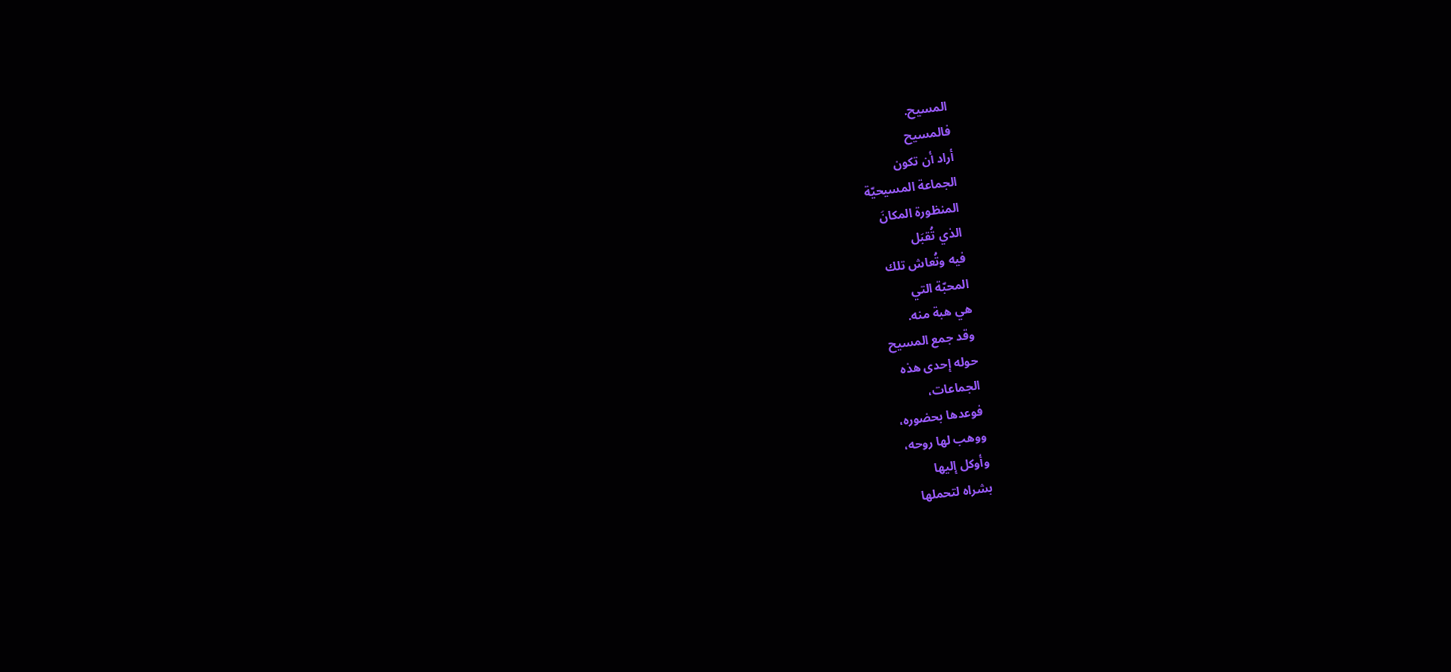المسيح.
فالمسيح
أراد أن تكون
الجماعة المسيحيّة
المنظورة المكانَ
الذي تُقبَل
فيه وتُعاش تلك
المحبّة التي
هي هبة منه.
وقد جمع المسيح
حوله إحدى هذه
الجماعات،
فوعدها بحضوره،
ووهب لها روحه،
وأوكل إليها
بشراه لتحملها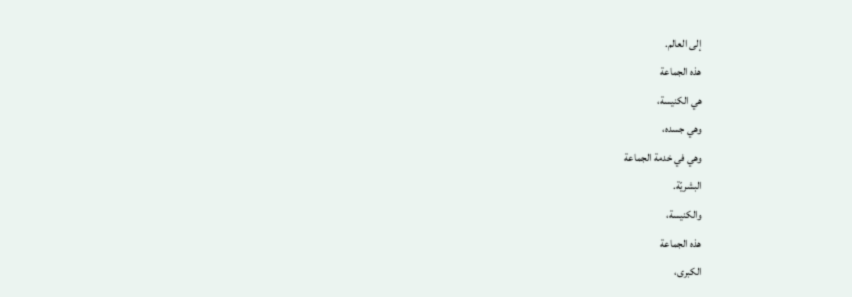إلى العالم.
هذه الجماعة
هي الكنيسة،
وهي جسده،
وهي في خدمة الجماعة
البشريّة.
والكنيسة،
هذه الجماعة
الكبرى،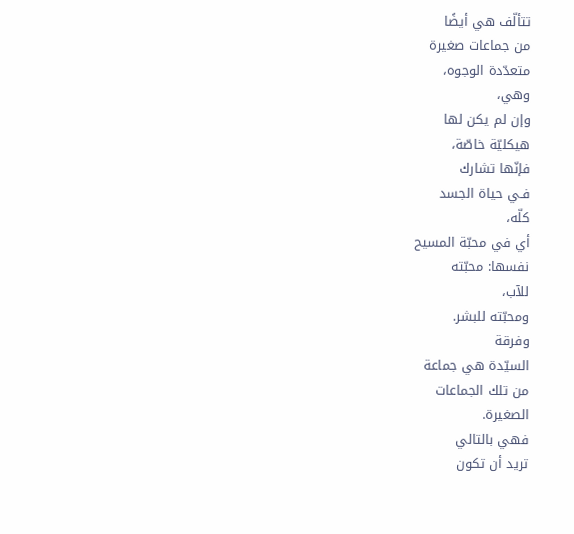تتألّف هي أيضًا
من جماعات صغيرة
متعدّدة الوجوه،
وهي،
وإن لم يكن لها
هيكليّة خاصّة،
فإنّها تشارك
فـي حياة الجسد
كلّه،
أي في محبّة المسيح
نفسها: محبّته
للآب،
ومحبّته للبشر.
وفرقة
السيّدة هي جماعة
من تلك الجماعات
الصغيرة.
فهي بالتالي
تريد أن تكون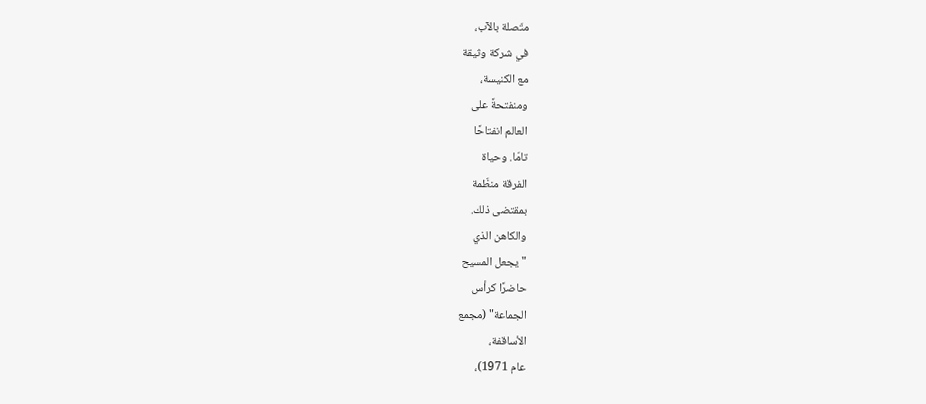متّصلة بالآب،
في شركة وثيقة
مع الكنيسة،
ومنفتحةً على
العالم انفتاحًا
تامّا. وحياة
الفرقة منظّمة
بمقتضى ذلك.
والكاهن الذي
"يجعل المسيح
حاضرًا كرأس
الجماعة" (مجمع
الأساقفة،
عام 1971)،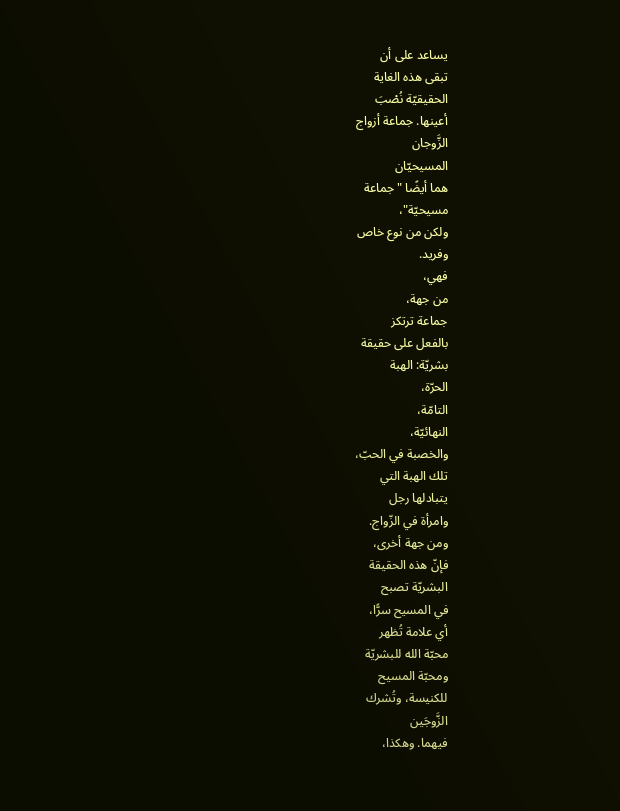يساعد على أن
تبقى هذه الغاية
الحقيقيّة نُصْبَ
أعينها. جماعة أزواج
الزَّوجان
المسيحيّان
هما أيضًا "جماعة
مسيحيّة"،
ولكن من نوع خاص
وفريد.
فهي،
من جهة،
جماعة ترتكز
بالفعل على حقيقة
بشريّة: الهبة
الحرّة،
التامّة،
النهائيّة،
والخصبة في الحبّ،
تلك الهبة التي
يتبادلها رجل
وامرأة في الزّواج.
ومن جهة أخرى،
فإنّ هذه الحقيقة
البشريّة تصبح
في المسيح سرًّا،
أي علامة تُظهر
محبّة الله للبشريّة
ومحبّة المسيح
للكنيسة، وتُشرك
الزَّوجَين
فيهما. وهكذا،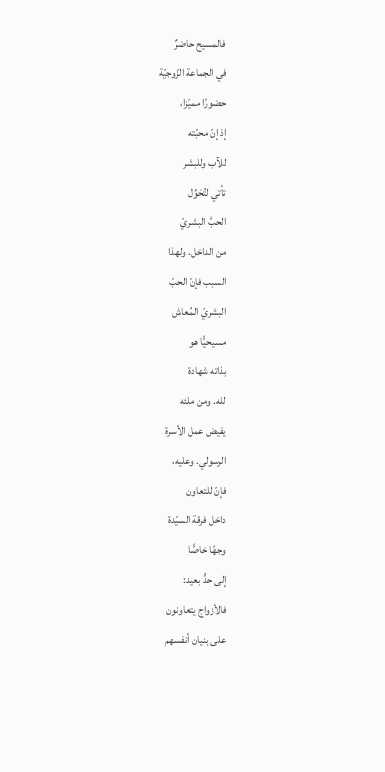فالمسيح حاضرٌ
في الجماعة الزّوجيّة
حضورًا مميّزا،
إذ إنّ محبّته
للآب وللبشر
تأتي لتُحَوِّل
الحبَّ البشريّ
من الداخل. ولهذا
السبب فإنّ الحبّ
البشريّ المُعاش
مسيحيًّا هو
بذاته شهادة
لله. ومن ملئه
يفيض عمل الأسرة
الرسولي. وعليه،
فإنّ للتعاون
داخل فرقة السيّدة
وجهًا خاصًّا
إلى حدٍّ بعيد:
فالأزواج يتعاونون
على بنيان أنفسهم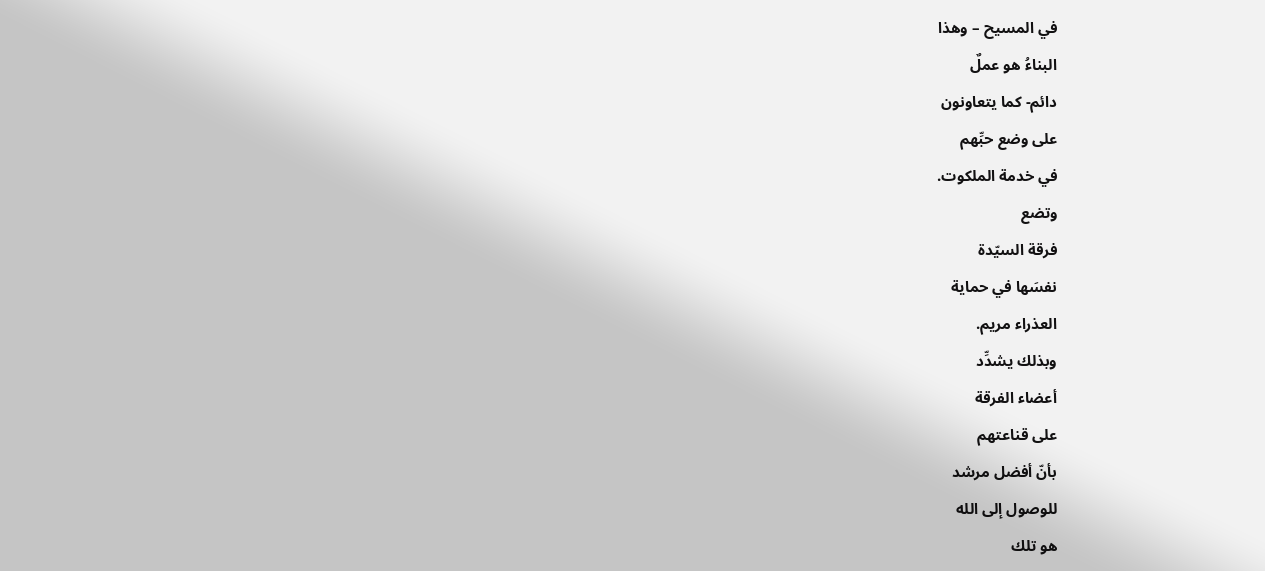في المسيح – وهذا
البناءُ هو عملٌ
دائم- كما يتعاونون
على وضع حبِّهم
في خدمة الملكوت.
وتضع
فرقة السيّدة
نفسَها في حماية
العذراء مريم.
وبذلك يشدِّد
أعضاء الفرقة
على قناعتهم
بأنّ أفضل مرشد
للوصول إلى الله
هو تلك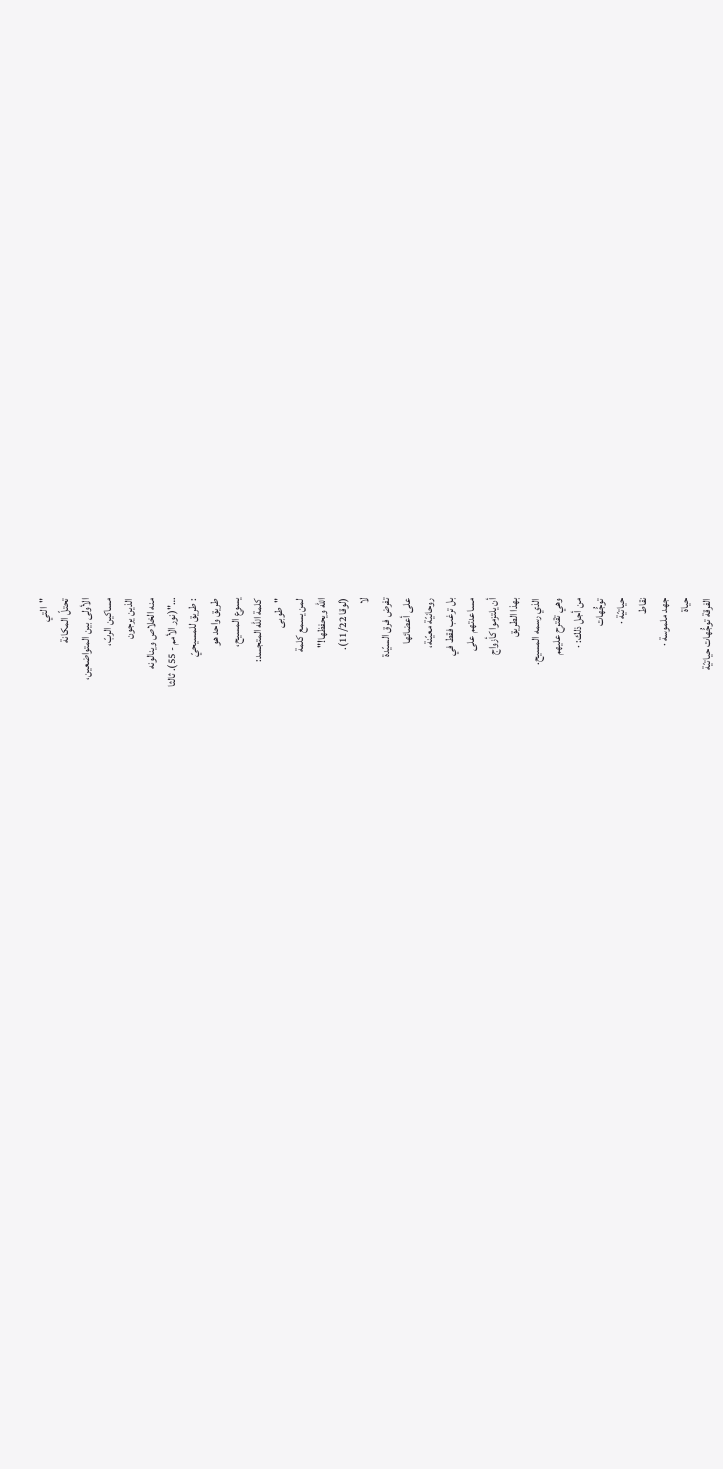"التي
تحتلّ المكانة
الأولى بين المتواضعين،
مساكين الربّ،
الذين يرجون
منه الخلاص وينالونه
…"(نور الأمم - 55). ثالثا
: طريق للمسيحيّ
طريق واحد هو
يسوع المسيح،
كلمة الله المتجسد:
"طوبى
لمن يسمع كلمة
الله ويحفظها!"
(لوقا 11/22).
لا
تفرض فرق السيّدة
على أعضائها
روحانيّة معيّنة،
بل ترغب فقط في
مساعدتهم على
أن يلتزموا كأزواج
بهذا الطريق
الذي رسمه المسيح.
وهي تقترح عليهم
من أجل ذلك: ·
توجُّهات
حياتيّة ·
نقاط
جهد ملموسة ·
حياة
الفرقة توجُّهات حياتيّة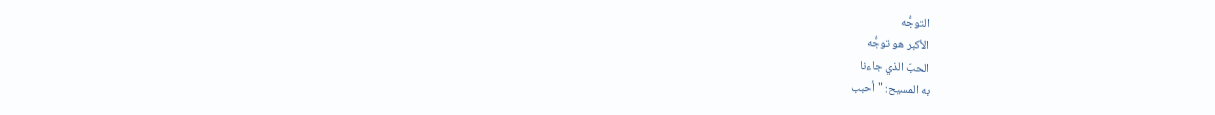التوجُّه
الأكبر هو توجُّه
الحبّ الذي جاءنا
به المسيح: "أحبب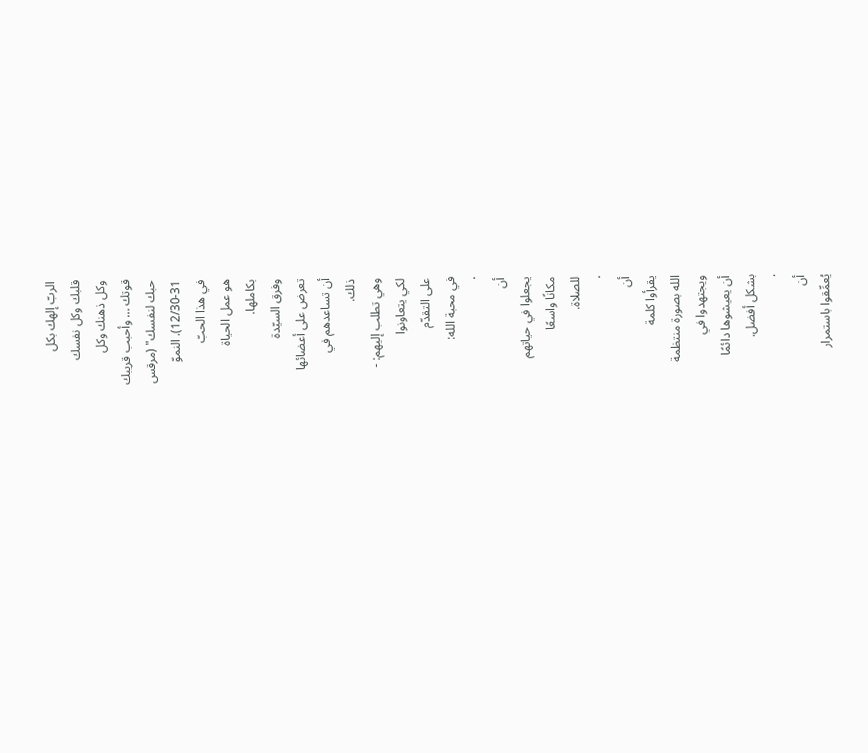الربّ إلهك بكل
قلبك وكل نفسك
وكل ذهنك وكل
قوتك … وأحبب قريبك
حبك لنفسك" (مرقس
12/30-31). النموّ
في هذا الحبّ
هو عمل الحياة
بكاملها.
وفرق السيّدة
تعرض على أعضائها
أن تساعدهم في
ذلك.
وهي تطلب إليهم: -
لكي يتعاونوا
على التقدّم
في محبة الله:
·
أن
يجعلوا في حياتهم
مكانًا واسعًا
للصلاة.
·
أن
يقرأوا كلمة
الله بصورة منتظمة
ويجتهدوا في
أن يعيشوها دائمًا
بشكل أفضل.
·
أن
يُعمِّقوا باستمرار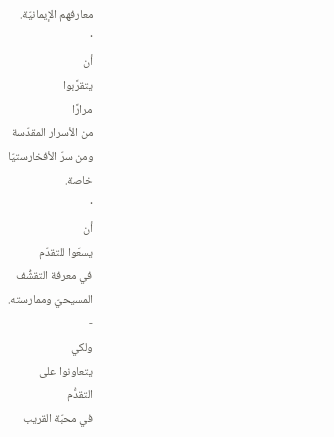معارفهم الإيمانيّة.
·
أن
يتقرَّبوا
مرارًا
من الأسرار المقدّسة
ومن سرّ الأفخارستيّا
خاصة.
·
أن
يسعَوا للتقدّم
في معرفة التقشُّف
المسيحيّ وممارسته.
-
ولكي
يتعاونوا على
التقدُّم
في محبّة القريب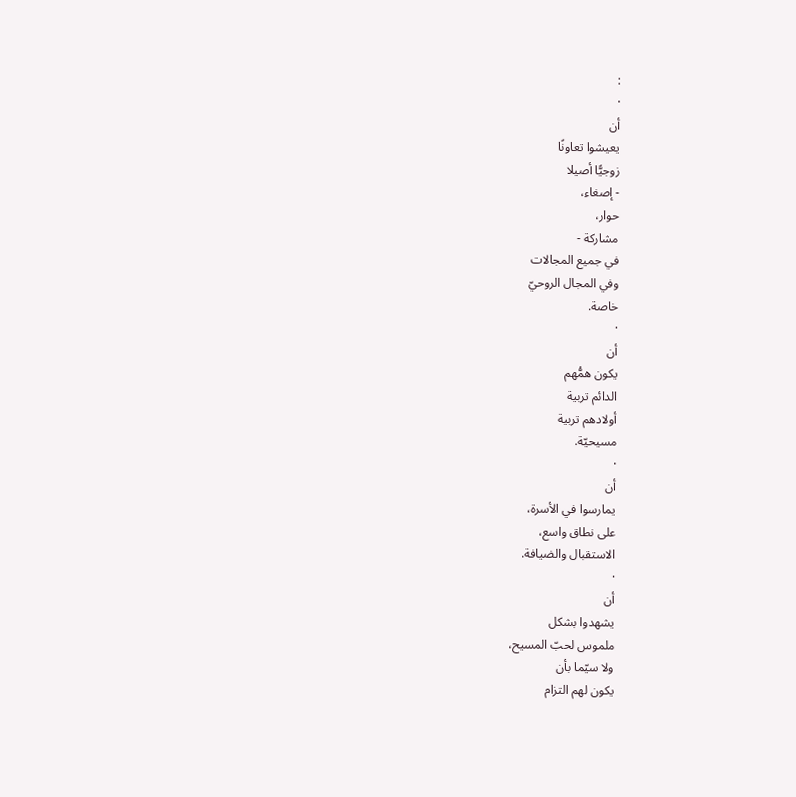:
·
أن
يعيشوا تعاونًا
زوجيًّا أصيلا
- إصغاء،
حوار،
مشاركة -
في جميع المجالات
وفي المجال الروحيّ
خاصة.
·
أن
يكون همُّهم
الدائم تربية
أولادهم تربية
مسيحيّة.
·
أن
يمارسوا في الأسرة،
على نطاق واسع،
الاستقبال والضيافة.
·
أن
يشهدوا بشكل
ملموس لحبّ المسيح،
ولا سيّما بأن
يكون لهم التزام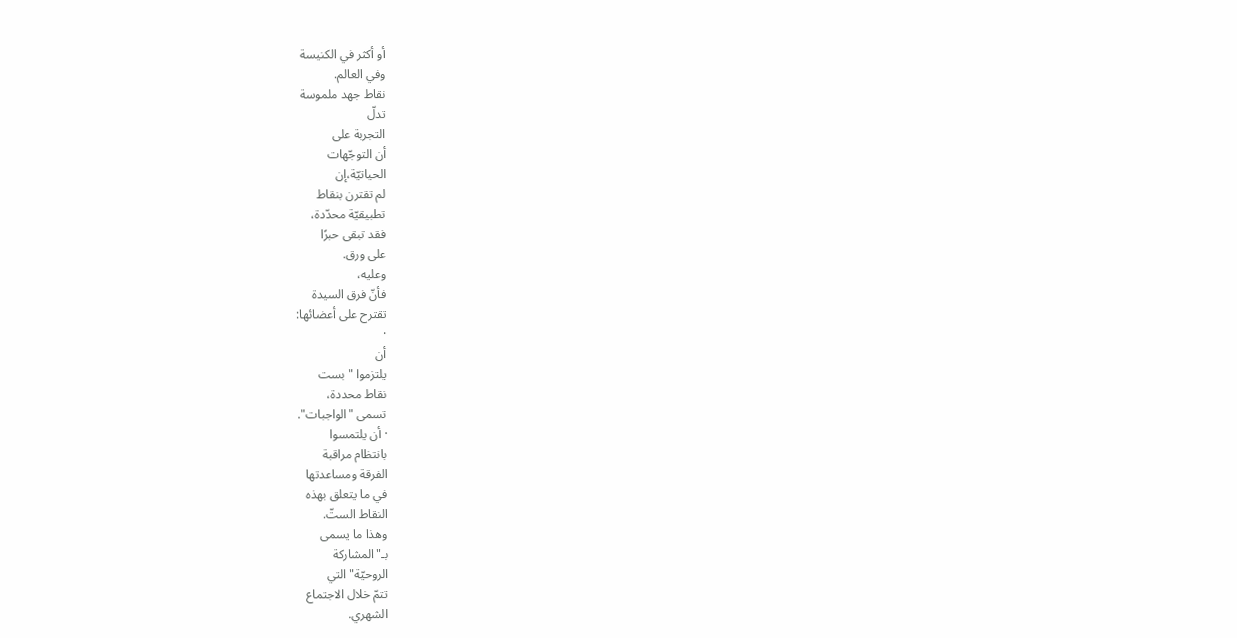أو أكثر في الكنيسة
وفي العالم.
نقاط جهد ملموسة
تدلّ
التجربة على
أن التوجّهات
الحياتيّة،إن
لم تقترن بنقاط
تطبيقيّة محدّدة،
فقد تبقى حبرًا
على ورق.
وعليه،
فأنّ فرق السيدة
تقترح على أعضائها:
·
أن
يلتزموا "بست
نقاط محددة،
تسمى "الواجبات".
· أن يلتمسوا
بانتظام مراقبة
الفرقة ومساعدتها
في ما يتعلق بهذه
النقاط الستّ.
وهذا ما يسمى
بـ"المشاركة
الروحيّة" التي
تتمّ خلال الاجتماع
الشهري.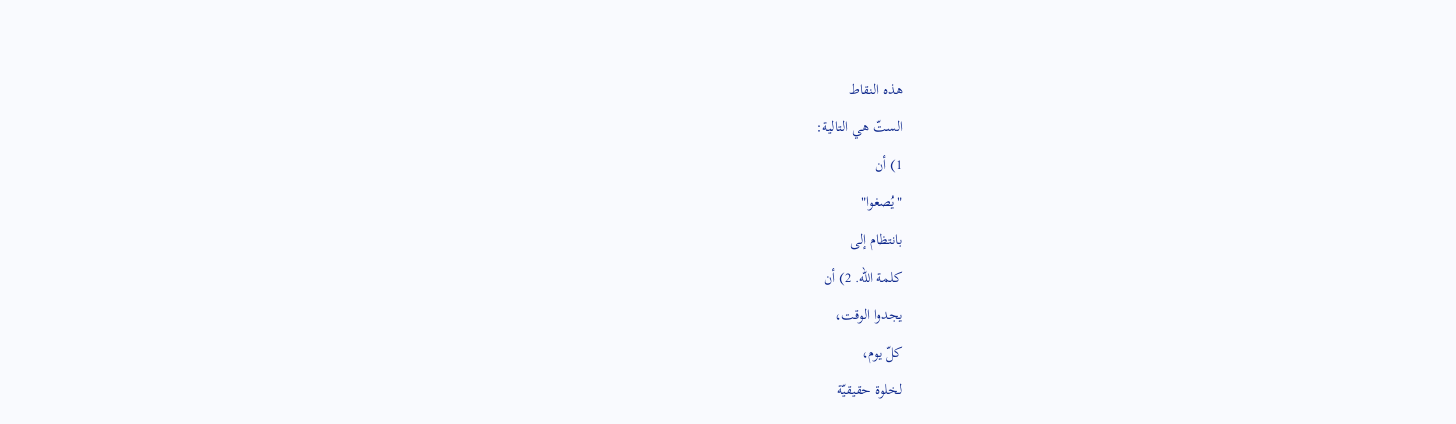هذه النقاط
الستّ هي التالية:
1) أن
"يُصغوا"
بانتظام إلى
كلمة الله. 2) أن
يجدوا الوقت،
كلّ يوم،
لخلوة حقيقيّة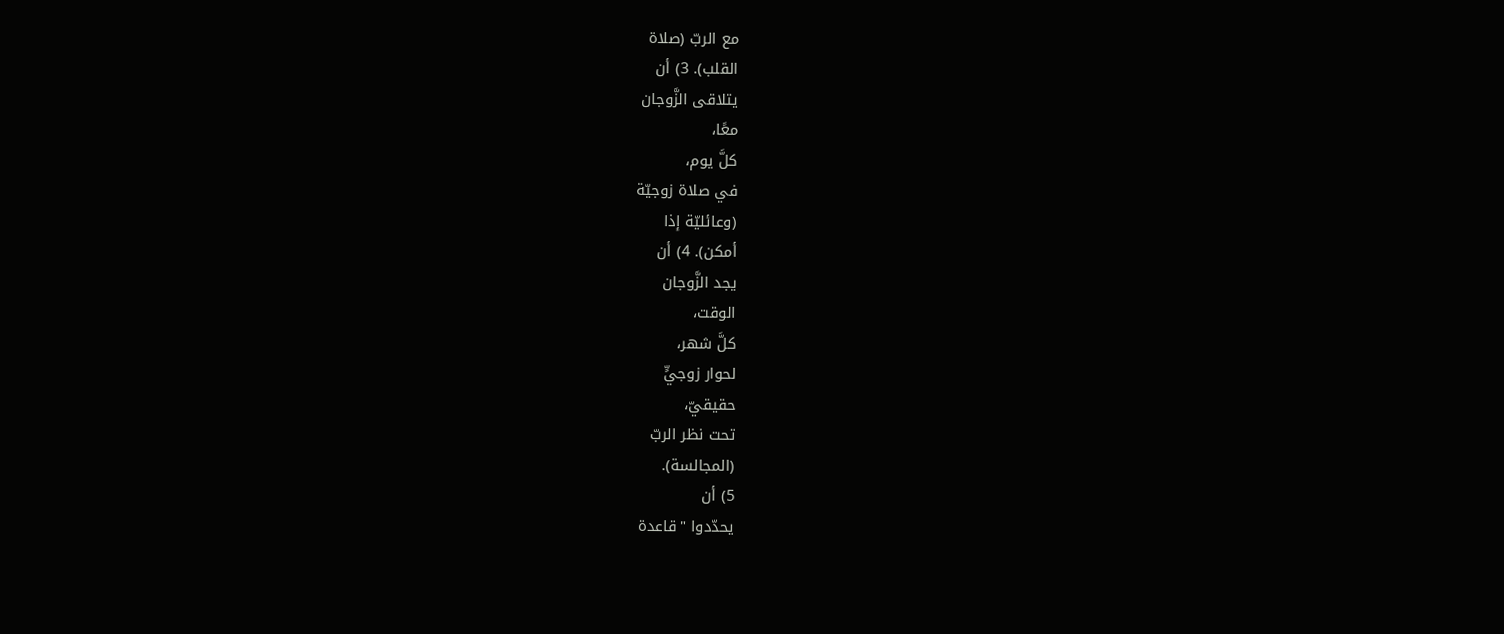مع الربّ (صلاة
القلب). 3) أن
يتلاقى الزَّوجان
معًا،
كلَّ يوم،
في صلاة زوجيّة
(وعائليّة إذا
أمكن). 4) أن
يجد الزَّوجان
الوقت،
كلَّ شهر،
لحوار زوجيٍّ
حقيقيّ،
تحت نظر الربّ
(المجالسة).
5) أن
يحدّدوا "قاعدة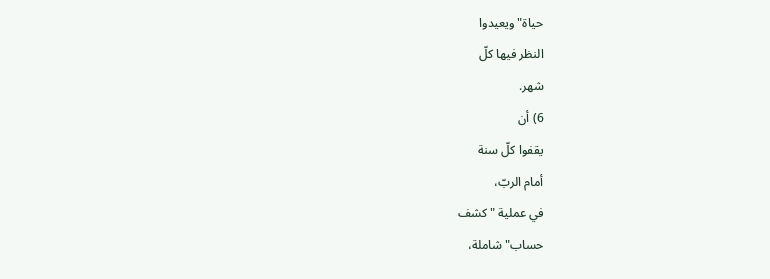حياة" ويعيدوا
النظر فيها كلّ
شهر.
6) أن
يقفوا كلّ سنة
أمام الربّ،
في عملية "كشف
حساب" شاملة،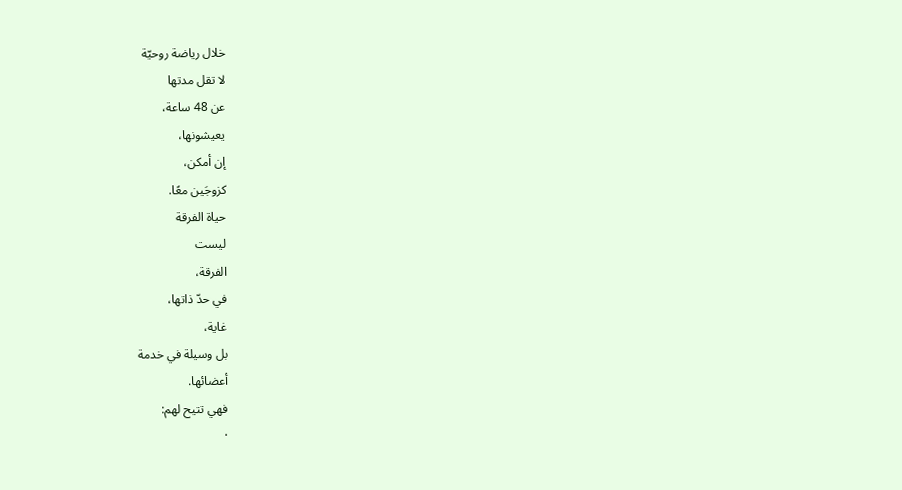خلال رياضة روحيّة
لا تقل مدتها
عن 48 ساعة،
يعيشونها،
إن أمكن،
كزوجَين معًا.
حياة الفرقة
ليست
الفرقة،
في حدّ ذاتها،
غاية،
بل وسيلة في خدمة
أعضائها.
فهي تتيح لهم:
·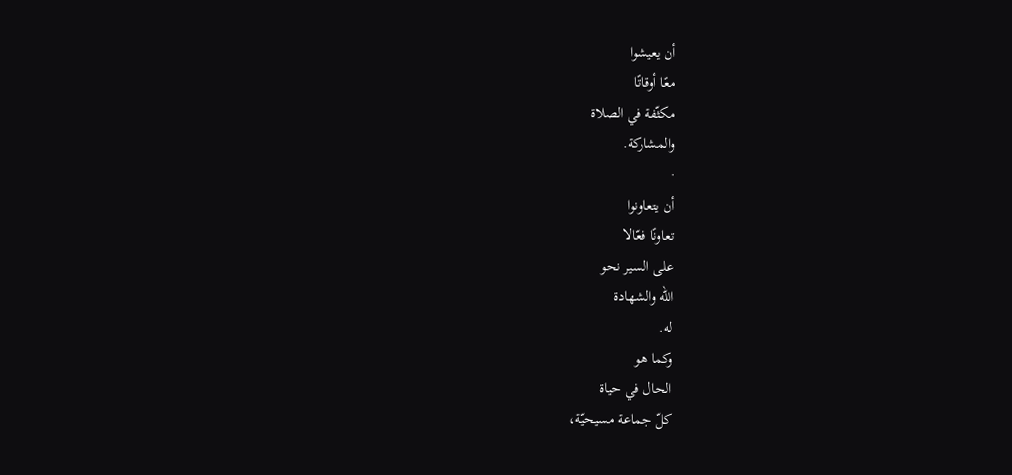أن يعيشوا
معًا أوقاتًا
مكثّفة في الصلاة
والمشاركة.
·
أن يتعاونوا
تعاونًا فعّالا
على السير نحو
الله والشهادة
له.
وكما هو
الحال في حياة
كلّ جماعة مسيحيّة،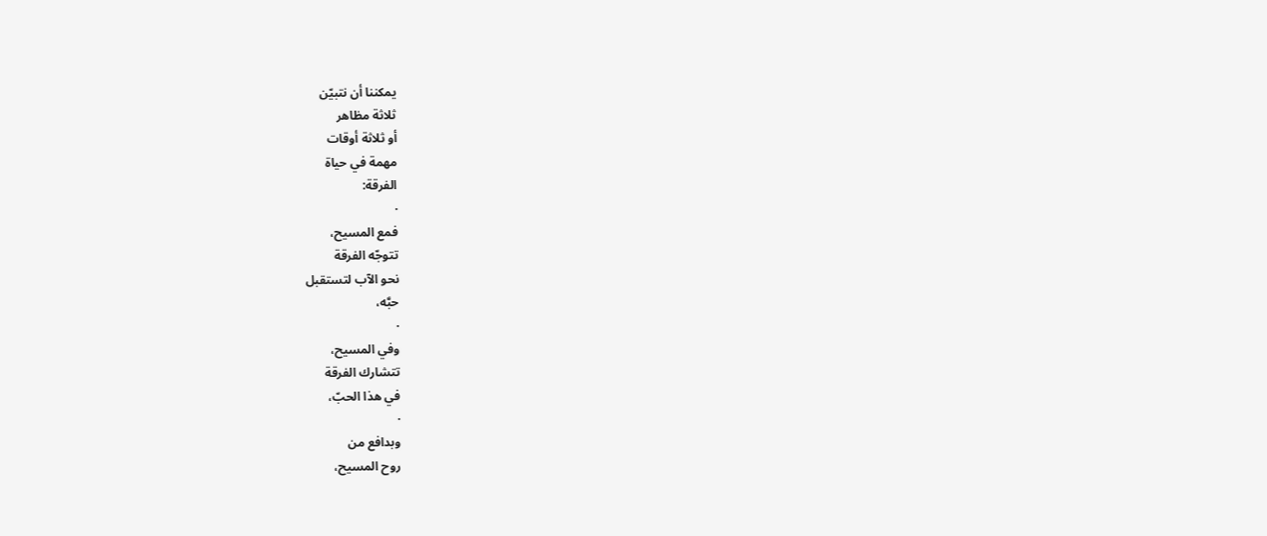يمكننا أن نتبيّن
ثلاثة مظاهر
أو ثلاثة أوقات
مهمة في حياة
الفرقة:
·
فمع المسيح،
تتوجّه الفرقة
نحو الآب لتستقبل
حبَّه،
·
وفي المسيح،
تتشارك الفرقة
في هذا الحبّ،
·
وبدافع من
روح المسيح،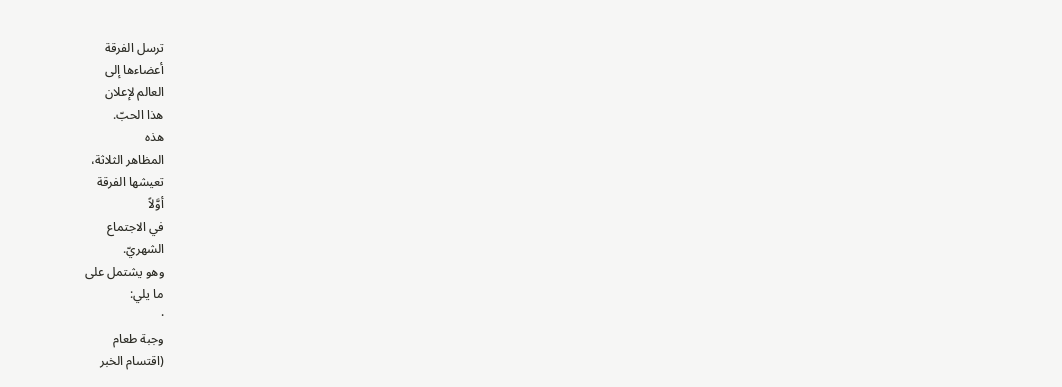ترسل الفرقة
أعضاءها إلى
العالم لإعلان
هذا الحبّ.
هذه
المظاهر الثلاثة،
تعيشها الفرقة
أوَّلاً
في الاجتماع
الشهريّ.
وهو يشتمل على
ما يلي:
·
وجبة طعام
(اقتسام الخبر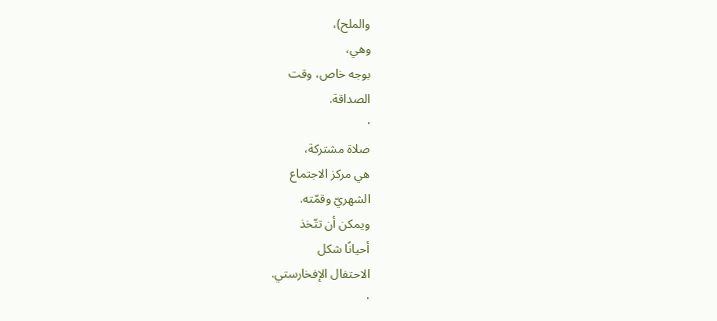والملح)،
وهي،
بوجه خاص، وقت
الصداقة.
·
صلاة مشتركة،
هي مركز الاجتماع
الشهريّ وقمّته.
ويمكن أن تتّخذ
أحيانًا شكل
الاحتفال الإفخارستي.
·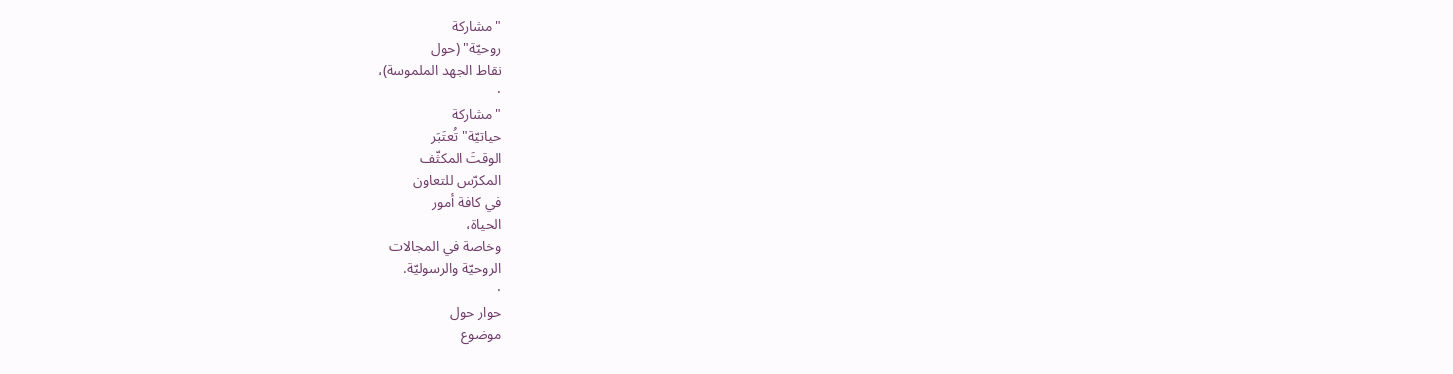"مشاركة
روحيّة" (حول
نقاط الجهد الملموسة)،
·
"مشاركة
حياتيّة" تُعتَبَر
الوقتَ المكثّف
المكرّس للتعاون
في كافة أمور
الحياة،
وخاصة في المجالات
الروحيّة والرسوليّة.
·
حوار حول
موضوع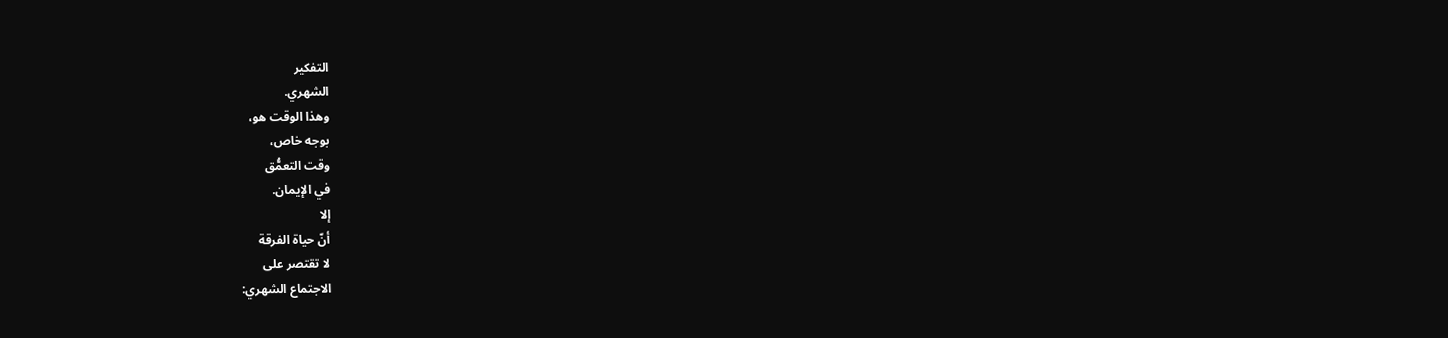التفكير
الشهري.
وهذا الوقت هو،
بوجه خاص،
وقت التعمُّق
في الإيمان.
إلا
أنّ حياة الفرقة
لا تقتصر على
الاجتماع الشهري: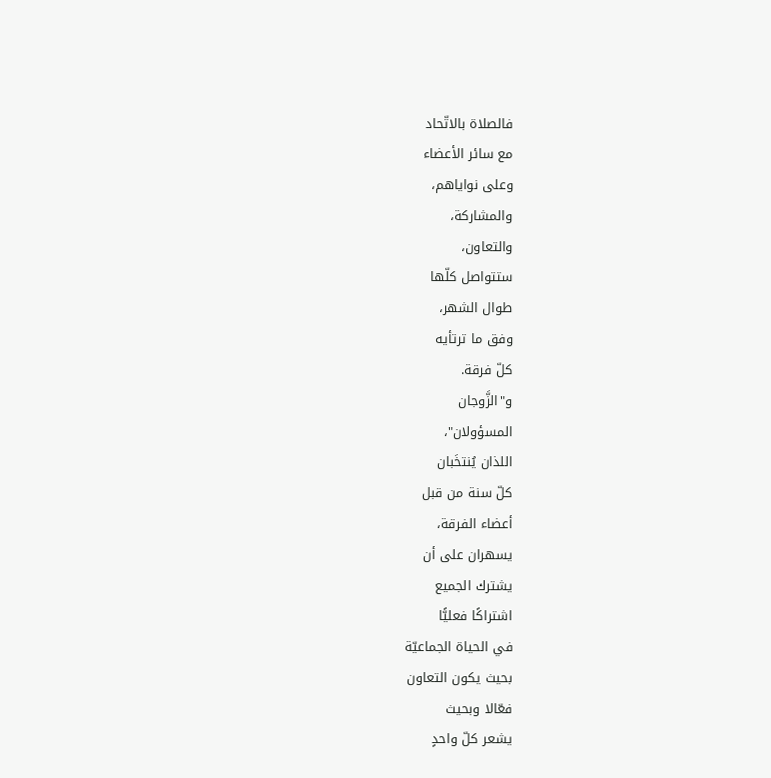فالصلاة بالاتّحاد
مع سائر الأعضاء
وعلى نواياهم،
والمشاركة،
والتعاون،
ستتواصل كلّها
طوال الشهر،
وفق ما ترتأيه
كلّ فرقة.
و"الزَّوجان
المسؤولان"،
اللذان يُنتخَبان
كلّ سنة من قبل
أعضاء الفرقة،
يسهران على أن
يشترك الجميع
اشتراكًا فعليًّا
في الحياة الجماعيّة
بحيث يكون التعاون
فعّالا وبحيث
يشعر كلّ واحدٍ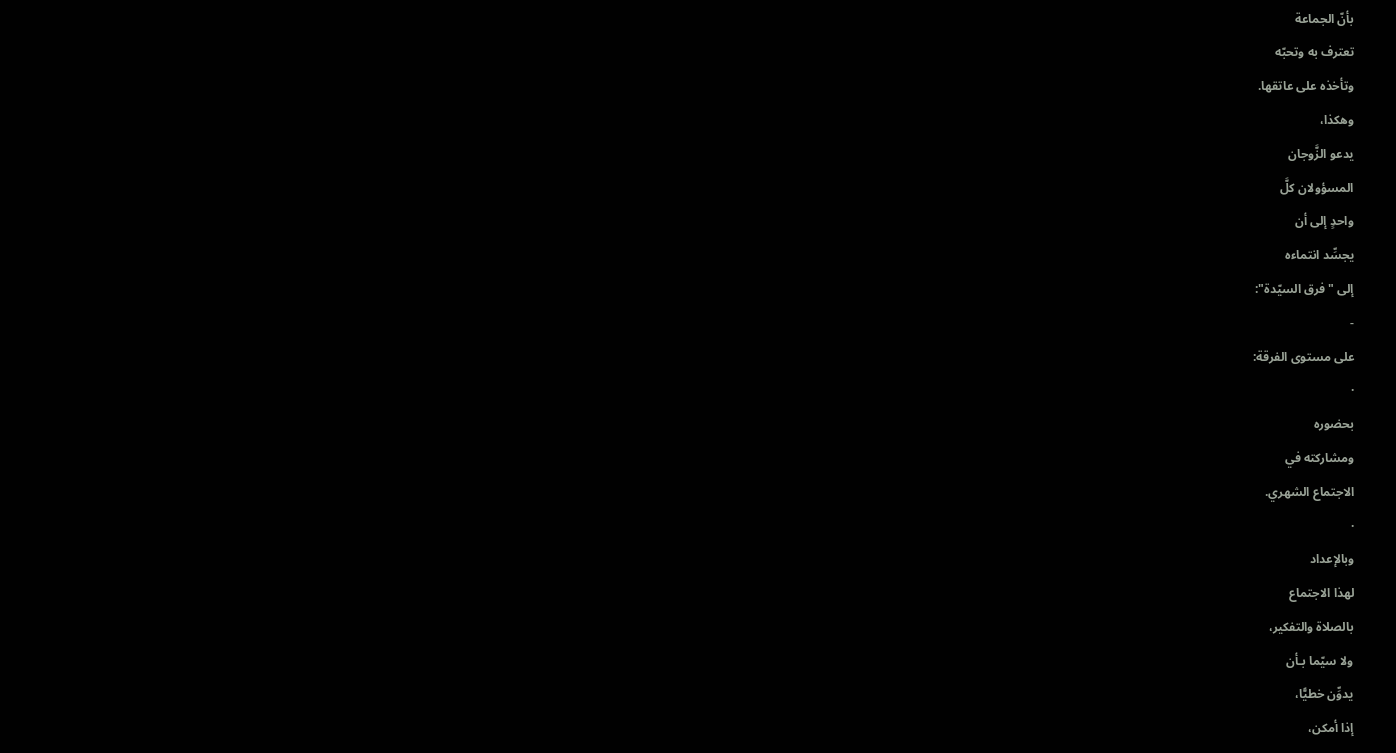بأنّ الجماعة
تعترف به وتحبّه
وتأخذه على عاتقها.
وهكذا،
يدعو الزَّوجان
المسؤولان كلَّ
واحدٍ إلى أن
يجسِّد انتماءه
إلى "فرق السيّدة":
-
على مستوى الفرقة:
·
بحضوره
ومشاركته في
الاجتماع الشهري.
·
وبالإعداد
لهذا الاجتماع
بالصلاة والتفكير،
ولا سيّما بـأن
يدوِّن خطيًّا،
إذا أمكن،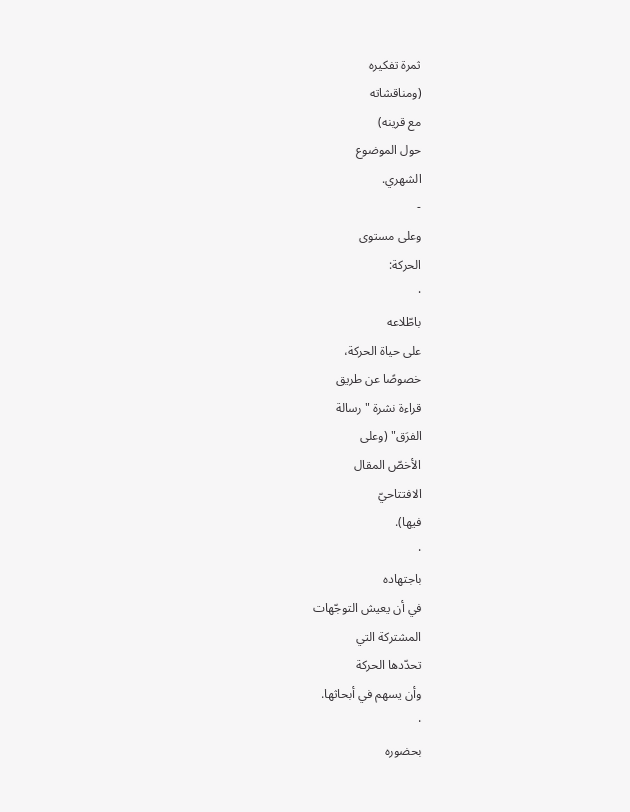ثمرة تفكيره
(ومناقشاته
مع قرينه)
حول الموضوع
الشهري.
-
وعلى مستوى
الحركة:
·
باطّلاعه
على حياة الحركة،
خصوصًا عن طريق
قراءة نشرة "رسالة
الفرَق" (وعلى
الأخصّ المقال
الافتتاحيّ
فيها).
·
باجتهاده
في أن يعيش التوجّهات
المشتركة التي
تحدّدها الحركة
وأن يسهم في أبحاثها.
·
بحضوره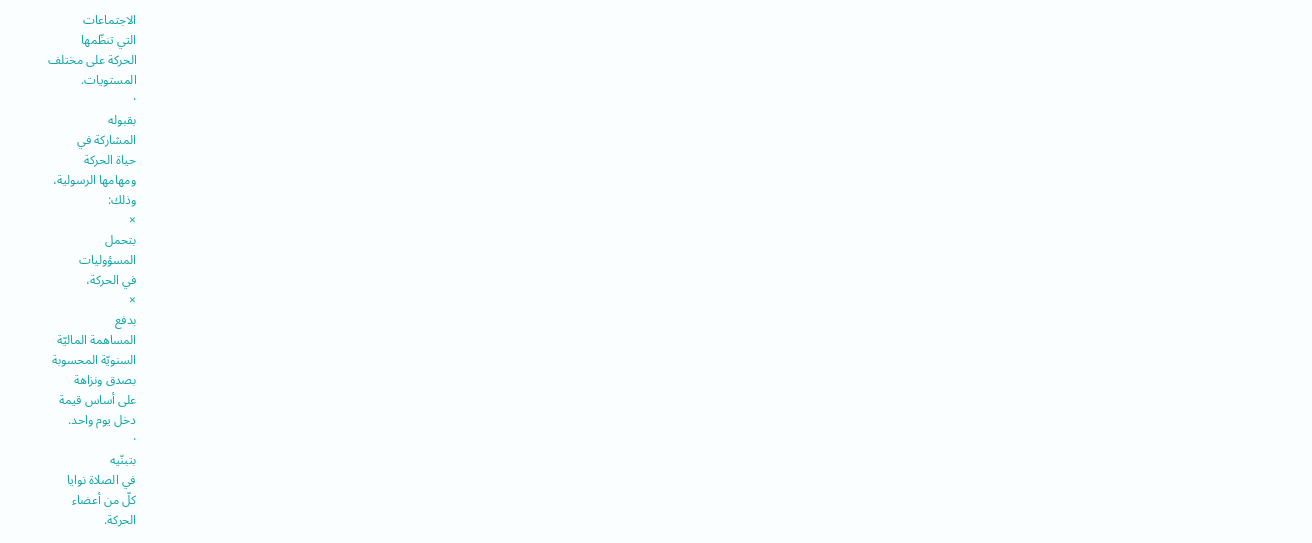الاجتماعات
التي تنظّمها
الحركة على مختلف
المستويات.
·
بقبوله
المشاركة في
حياة الحركة
ومهامها الرسولية،
وذلك:
×
بتحمل
المسؤوليات
في الحركة،
×
بدفع
المساهمة الماليّة
السنويّة المحسوبة
بصدق ونزاهة
على أساس قيمة
دخل يوم واحد.
·
بتبنّيه
في الصلاة نوايا
كلّ من أعضاء
الحركة.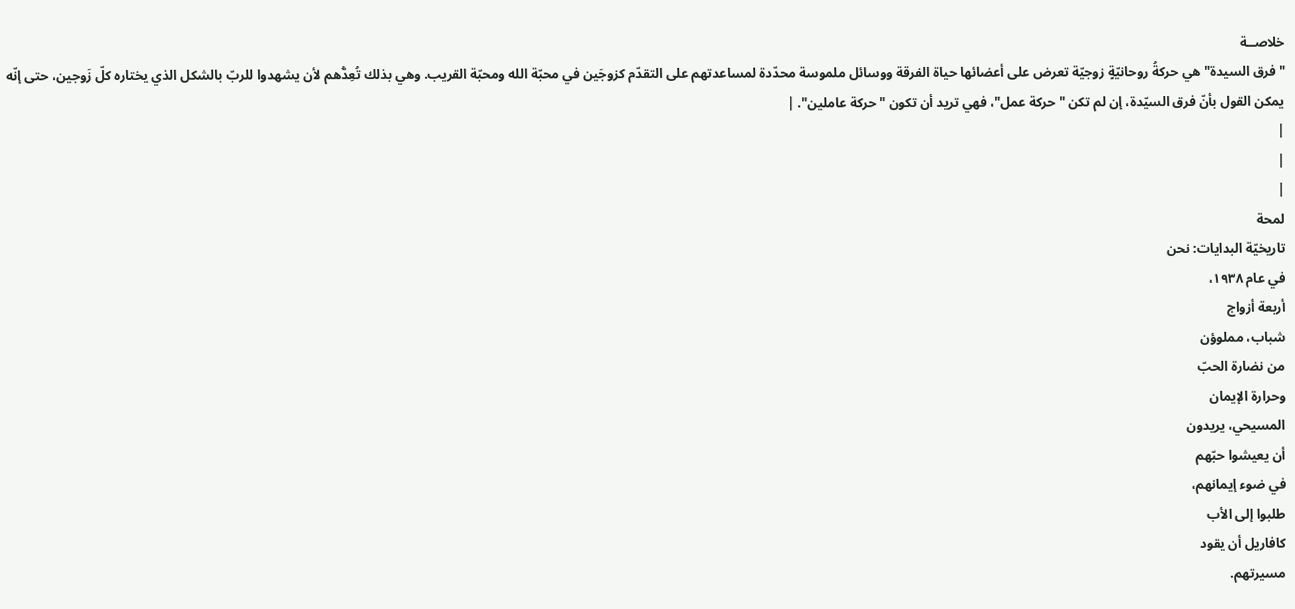خلاصــة
"فرق السيدة" هي حركةُ روحانيّةٍ زوجيّة تعرض على أعضائها حياة الفرقة ووسائل ملموسة محدّدة لمساعدتهم على التقدّم كزوجَين في محبّة الله ومحبّة القريب. وهي بذلك تُعِدُّهم لأن يشهدوا للربّ بالشكل الذي يختاره كلّ زَوجين، حتى إنّه يمكن القول بأنّ فرق السيّدة، إن لم تكن "حركة عمل"، فهي تريد أن تكون "حركة عاملين". |
|
|
|
لمحة
تاريخيّة البدايات: نحن
في عام ۱٩۳۸،
أربعة أزواج
شباب، مملوؤن
من نضارة الحبّ
وحرارة الإيمان
المسيحي، يريدون
أن يعيشوا حبّهم
في ضوء إيمانهم،
طلبوا إلى الأب
كافاريل أن يقود
مسيرتهم.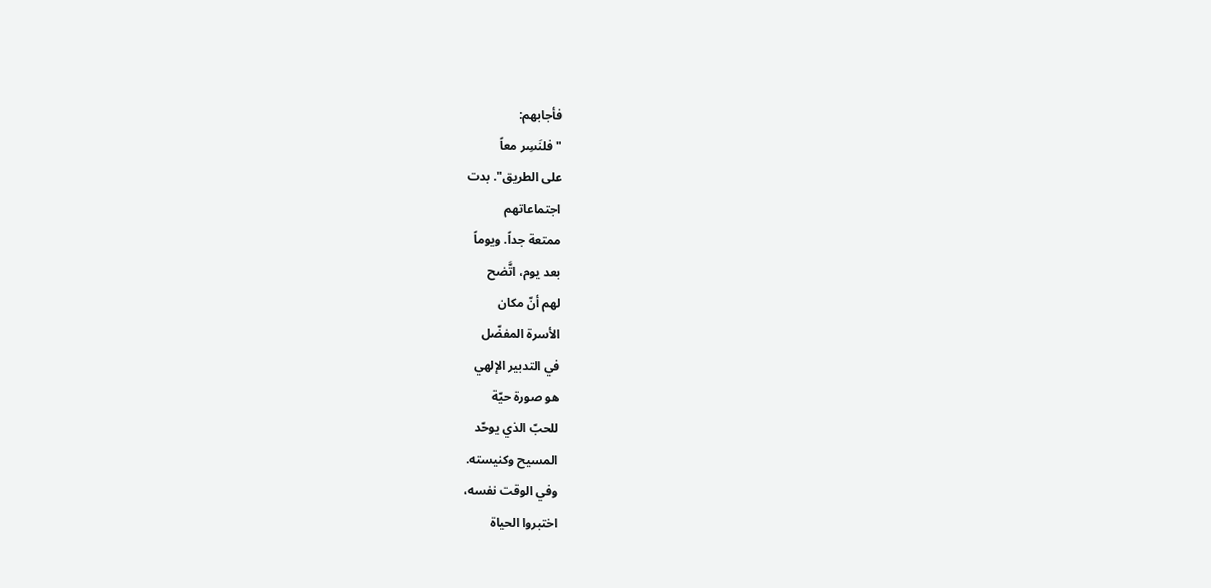فأجابهم:
"فلنَسِر معاً
على الطريق". بدت
اجتماعاتهم
ممتعة جداً. ويوماً
بعد يوم، اتَّضح
لهم أنّ مكان
الأسرة المفضّل
في التدبير الإلهي
هو صورة حيّة
للحبّ الذي يوحّد
المسيح وكنيسته.
وفي الوقت نفسه،
اختبروا الحياة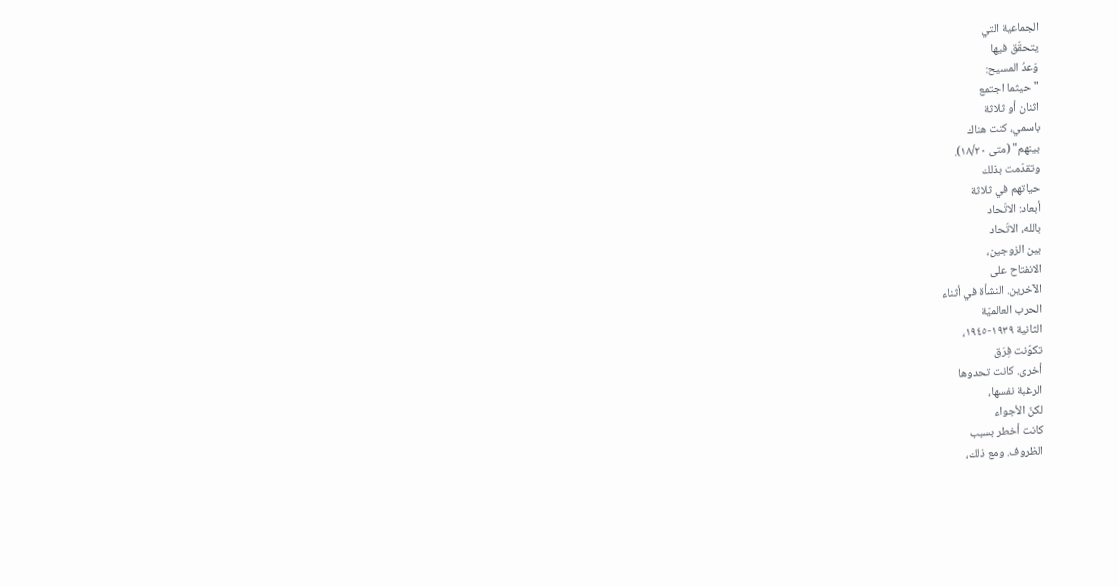الجماعية التي
يتحقّق فيها
وَعدُ المسيح:
"حيثما اجتمع
اثنان أو ثلاثة
باسمي، كنت هناك
بينهم" (متى ۱۸/۲۰).
وتقدّمت بذلك
حياتهم في ثلاثة
أبعاد: الاتّحاد
بالله، الاتّحاد
بين الزوجين،
الانفتاح على
الآخرين. النشأة في أثناء
الحرب العالميّة
الثانية ۱٩۳٩-۱٩٤٥،
تكوّنت فِرَق
أخرى. كانت تحدوها
الرغبة نفسها،
لكنّ الأجواء
كانت أخطر بسبب
الظروف. ومع ذلك،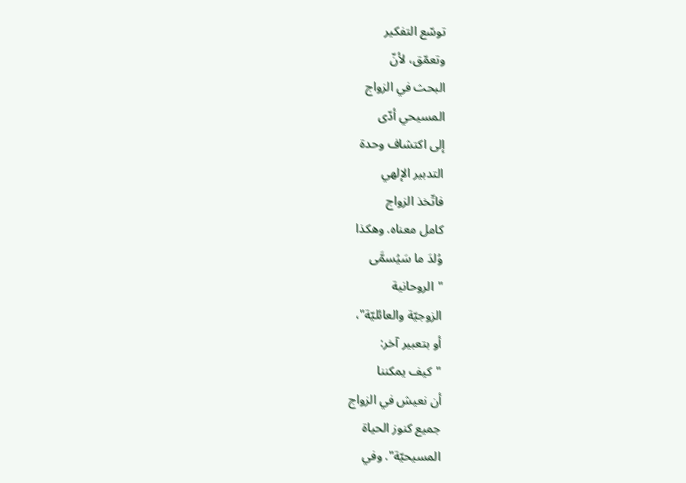توسّع التفكير
وتعمّق، لأنّ
البحث في الزواج
المسيحي أدّى
إلى اكتشاف وحدة
التدبير الإلهي
فاتّخذ الزواج
كامل معناه. وهكذا
وُلدَ ما سَيُسمَّى
"الروحانية
الزوجيّة والعائليّة"،
أو بتعبير آخر:
"كيف يمكننا
أن نعيش في الزواج
جميع كنوز الحياة
المسيحيّة". وفي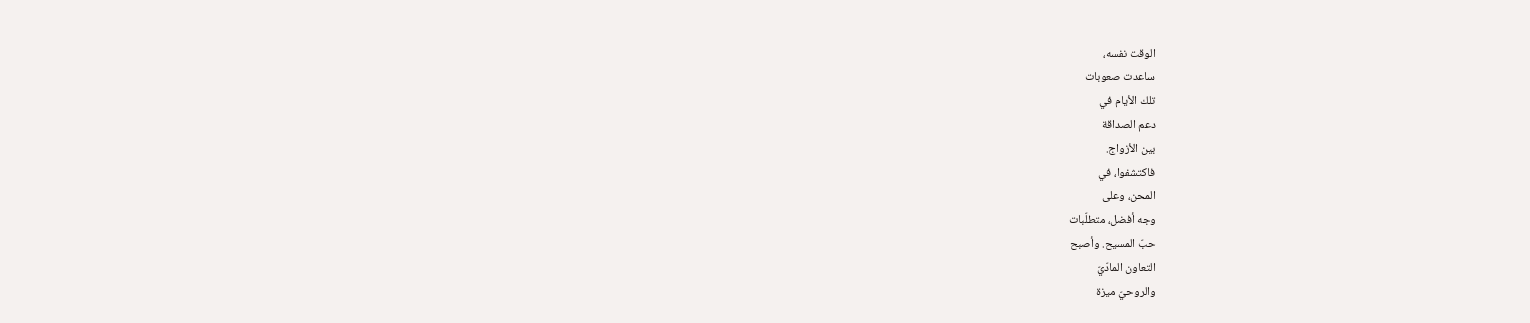الوقت نفسه،
ساعدت صعوبات
تلك الأيام في
دعم الصداقة
بين الأزواج.
فاكتشفوا، في
المحن، وعلى
وجه أفضل، متطلّبات
حبّ المسيح. وأصبح
التعاون المادّيّ
والروحيّ ميزة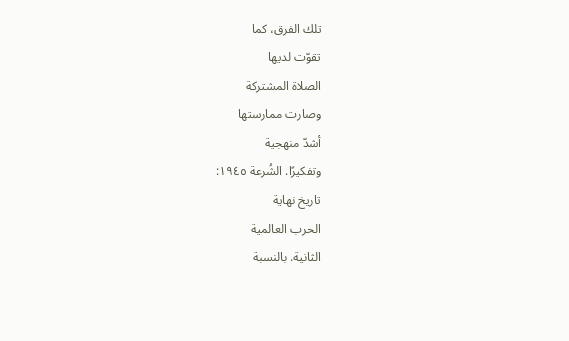تلك الفرق، كما
تقوّت لديها
الصلاة المشتركة
وصارت ممارستها
أشدّ منهجية
وتفكيرًا. الشُرعة ۱٩٤٥:
تاريخ نهاية
الحرب العالمية
الثانية. بالنسبة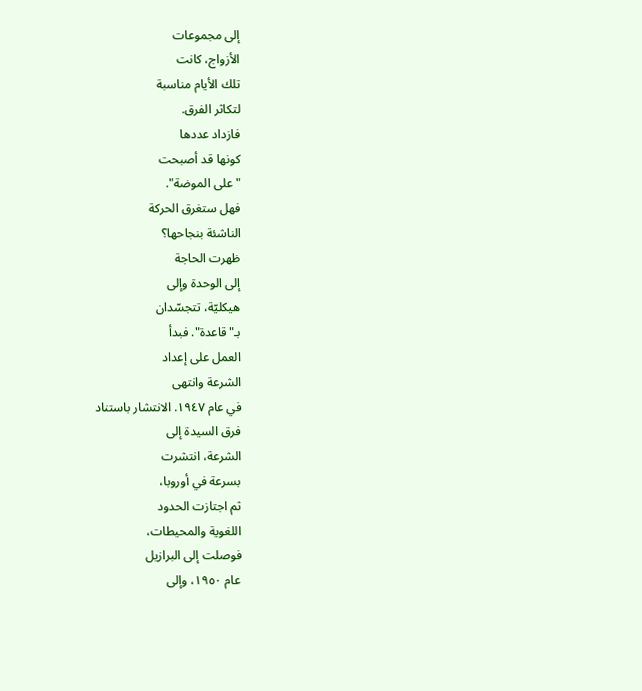إلى مجموعات
الأزواج، كانت
تلك الأيام مناسبة
لتكاثر الفرق.
فازداد عددها
كونها قد أصبحت
"على الموضة".
فهل ستغرق الحركة
الناشئة بنجاحها؟
ظهرت الحاجة
إلى الوحدة وإلى
هيكليّة، تتجسّدان
بـ"قاعدة". فبدأ
العمل على إعداد
الشرعة وانتهى
في عام ۱٩٤٧. الانتشار باستناد
فرق السيدة إلى
الشرعة، انتشرت
بسرعة في أوروبا،
ثم اجتازت الحدود
اللغوية والمحيطات،
فوصلت إلى البرازيل
عام ۱٩٥۰، وإلى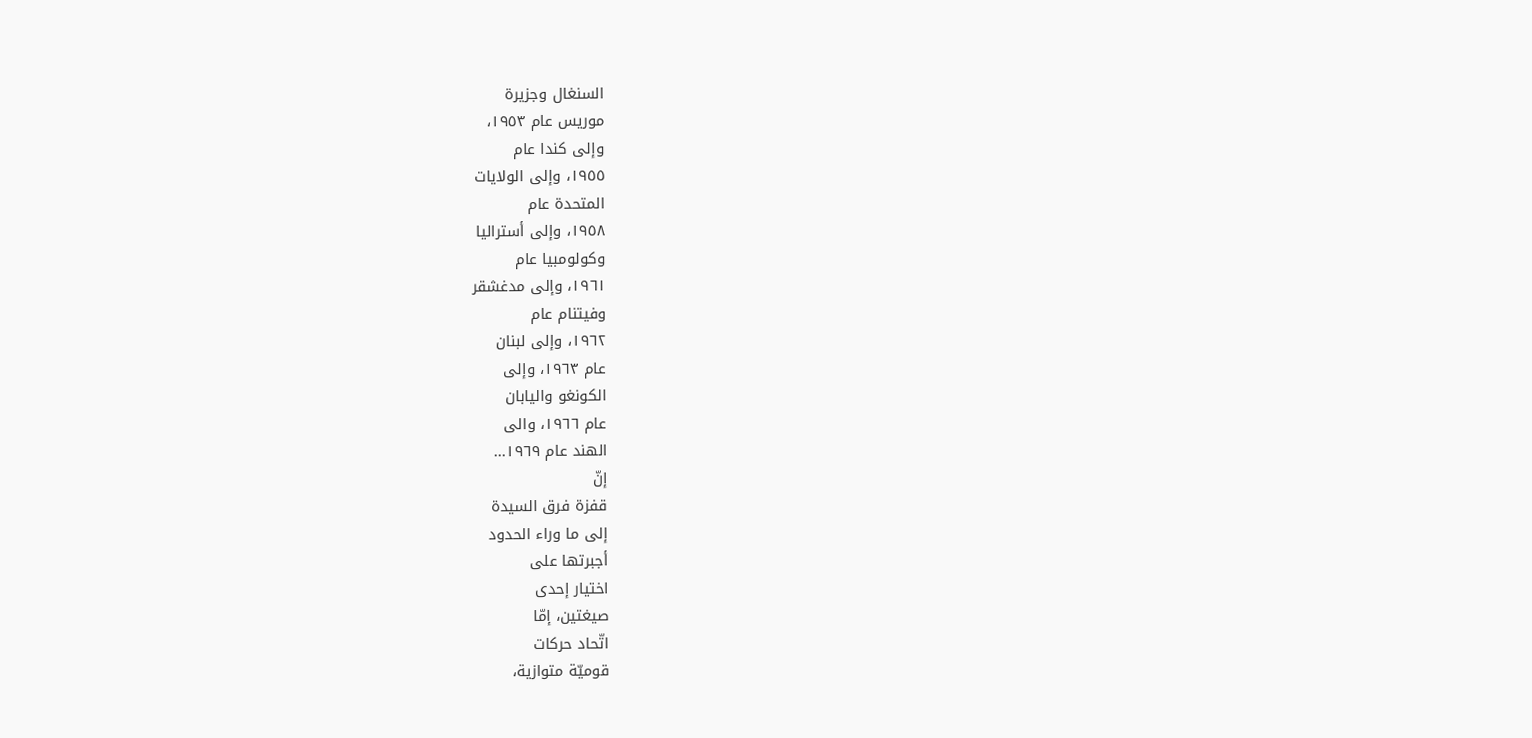السنغال وجزيرة
موريس عام ۱٩٥۳،
وإلى كندا عام
۱٩٥٥، وإلى الولايات
المتحدة عام
۱٩٥٨، وإلى أستراليا
وكولومبيا عام
۱٩٦۱، وإلى مدغشقر
وفيتنام عام
۱٩٦۲، وإلى لبنان
عام ۱٩٦۳، وإلى
الكونغو واليابان
عام ۱٩٦٦، والى
الهند عام ۱٩٦٩...
إنّ
قفزة فرق السيدة
إلى ما وراء الحدود
أجبرتها على
اختيار إحدى
صيغتين، إمّا
اتّحاد حركات
قوميّة متوازية،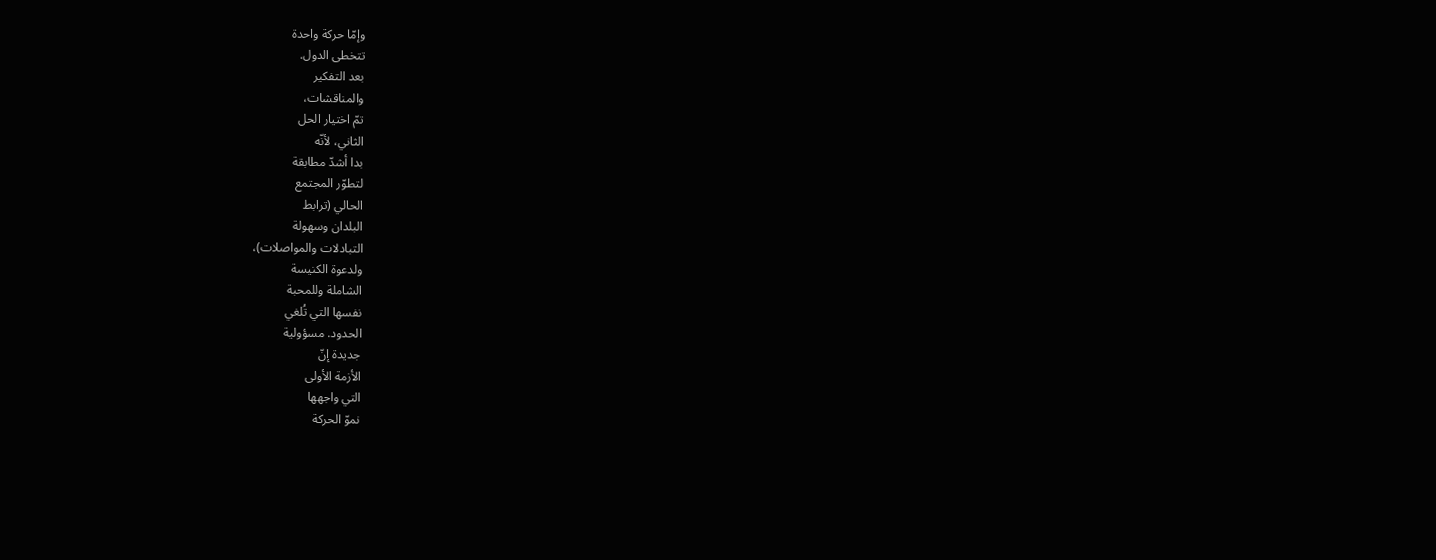وإمّا حركة واحدة
تتخطى الدول.
بعد التفكير
والمناقشات،
تمّ اختيار الحل
الثاني، لأنّه
بدا أشدّ مطابقة
لتطوّر المجتمع
الحالي (ترابط
البلدان وسهولة
التبادلات والمواصلات)،
ولدعوة الكنيسة
الشاملة وللمحبة
نفسها التي تُلغي
الحدود. مسؤولية
جديدة إنّ
الأزمة الأولى
التي واجهها
نموّ الحركة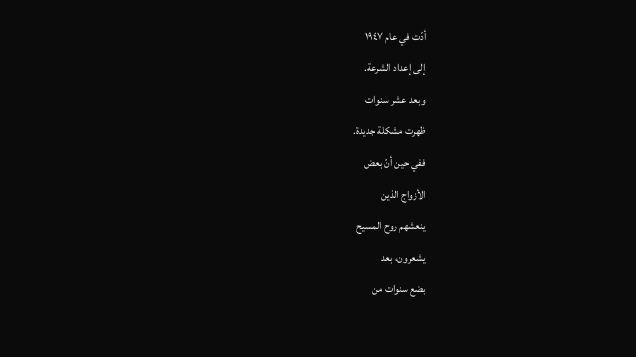أدّت في عام ۱٩٤٧
إلى إعداد الشرعة.
وبعد عشر سنوات
ظهرت مشكلة جديدة.
ففي حين أنّ بعض
الأزواج الذين
ينعشهم روح المسيح
يشعرون، بعد
بضع سنوات من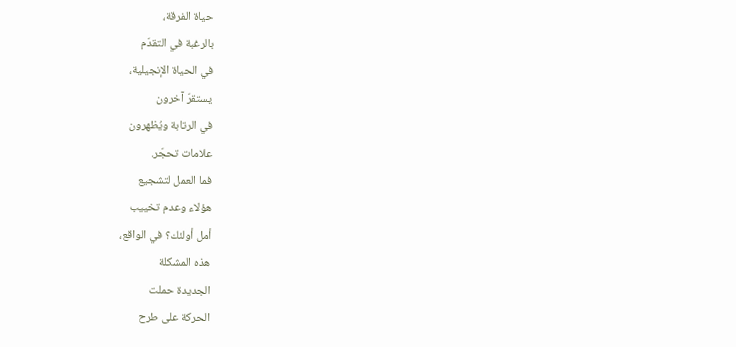حياة الفرقة،
بالرغبة في التقدّم
في الحياة الإنجيلية،
يستقرّ آخرون
في الرتابة ويُظهرون
علامات تحجّر.
فما العمل لتشجيع
هؤلاء وعدم تخييب
أمل أولئك؟ في الواقع،
هذه المشكلة
الجديدة حملت
الحركة على طرح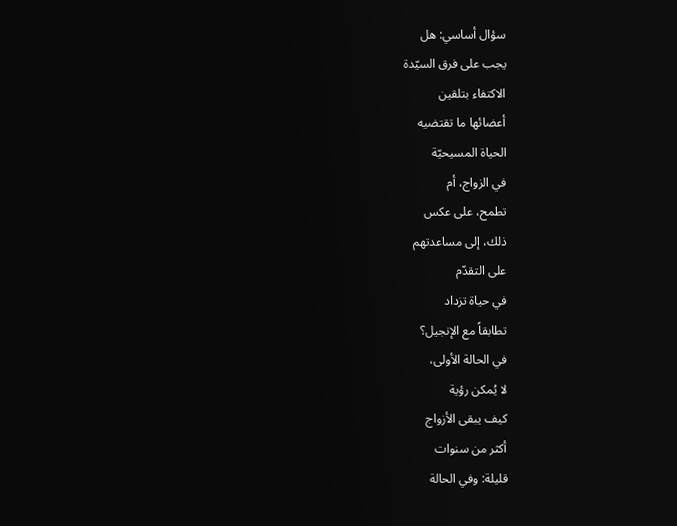سؤال أساسي: هل
يجب على فرق السيّدة
الاكتفاء بتلقين
أعضائها ما تقتضيه
الحياة المسيحيّة
في الزواج، أم
تطمح، على عكس
ذلك، إلى مساعدتهم
على التقدّم
في حياة تزداد
تطابقاً مع الإنجيل؟
في الحالة الأولى،
لا يُمكن رؤية
كيف يبقى الأزواج
أكثر من سنوات
قليلة: وفي الحالة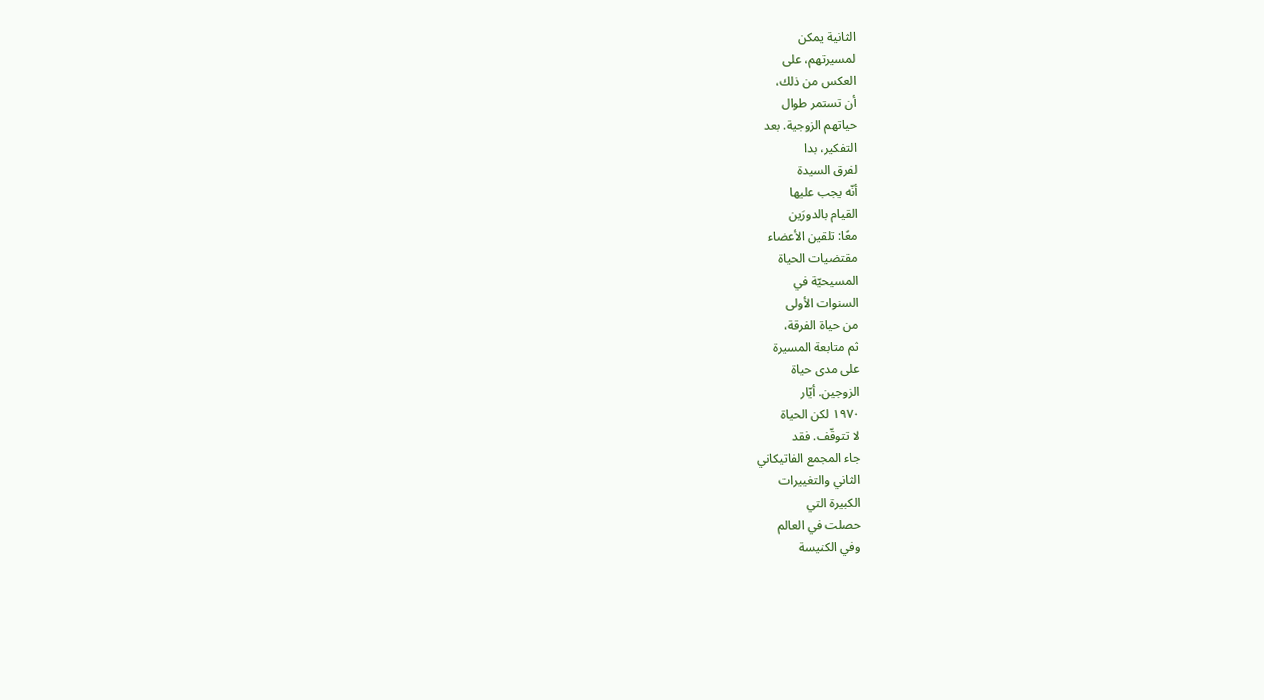الثانية يمكن
لمسيرتهم، على
العكس من ذلك،
أن تستمر طوال
حياتهم الزوجية. بعد
التفكير، بدا
لفرق السيدة
أنّه يجب عليها
القيام بالدورَين
معًا: تلقين الأعضاء
مقتضيات الحياة
المسيحيّة في
السنوات الأولى
من حياة الفرقة،
ثم متابعة المسيرة
على مدى حياة
الزوجين. أيّار
۱٩٧۰ لكن الحياة
لا تتوقّف. فقد
جاء المجمع الفاتيكاني
الثاني والتغييرات
الكبيرة التي
حصلت في العالم
وفي الكنيسة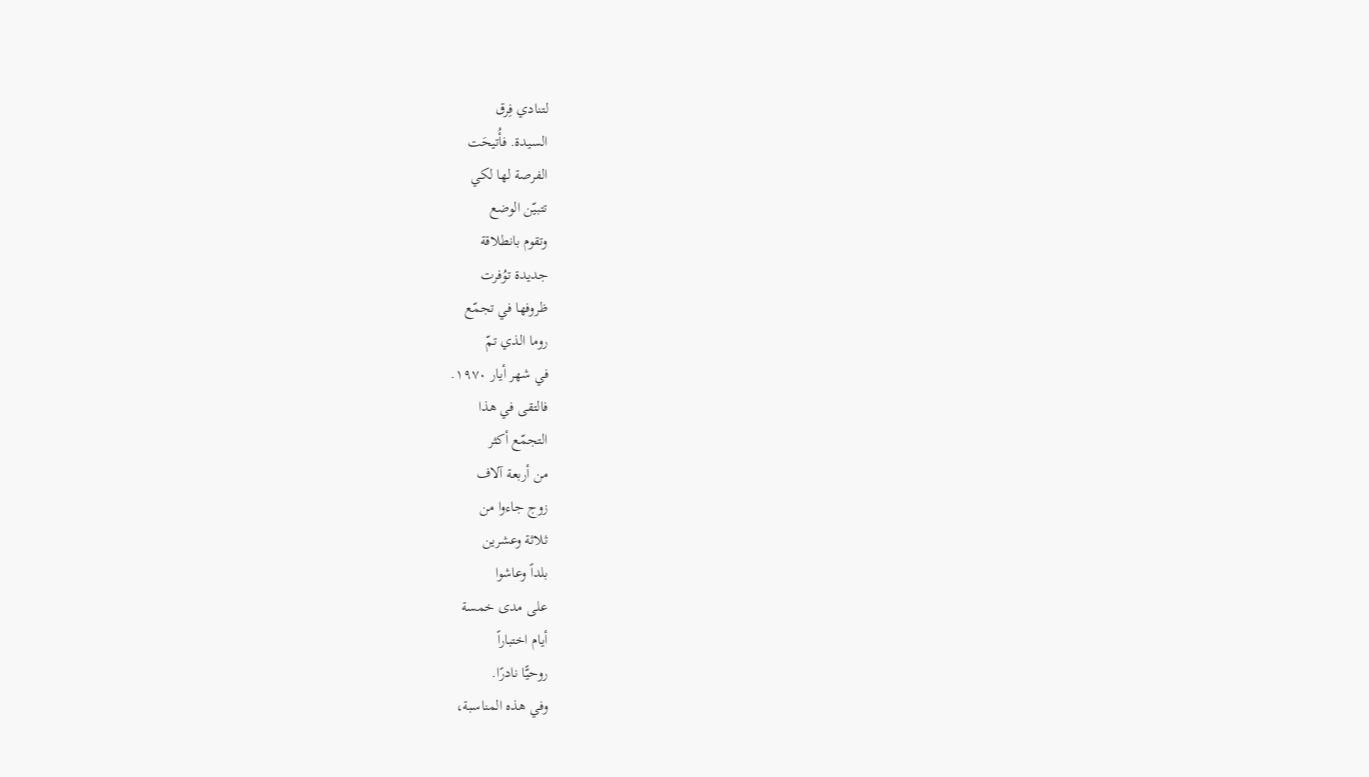لتنادي فِرق
السيدة. فأُتيحَت
الفرصة لها لكي
تتبيّن الوضع
وتقوم بانطلاقة
جديدة توُفرت
ظروفها في تجمّع
روما الذي تمّ
في شهر أيار ۱٩٧۰.
فالتقى في هذا
التجمّع أكثر
من أربعة آلاف
زوج جاءوا من
ثلاثة وعشرين
بلداً وعاشوا
على مدى خمسة
أيام اختباراً
روحيًّا نادرًا.
وفي هذه المناسبة،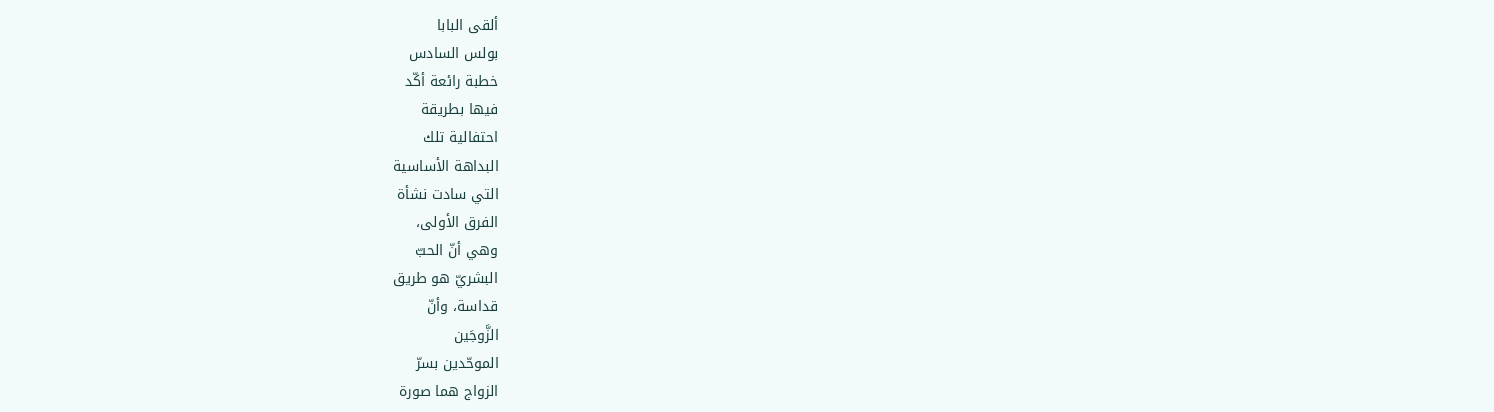ألقى البابا
بولس السادس
خطبة رائعة أكّد
فيها بطريقة
احتفالية تلك
البداهة الأساسية
التي سادت نشأة
الفرق الأولى،
وهي أنّ الحبّ
البشريّ هو طريق
قداسة، وأنّ
الزَّوجَين
الموحّدين بسرّ
الزواج هما صورة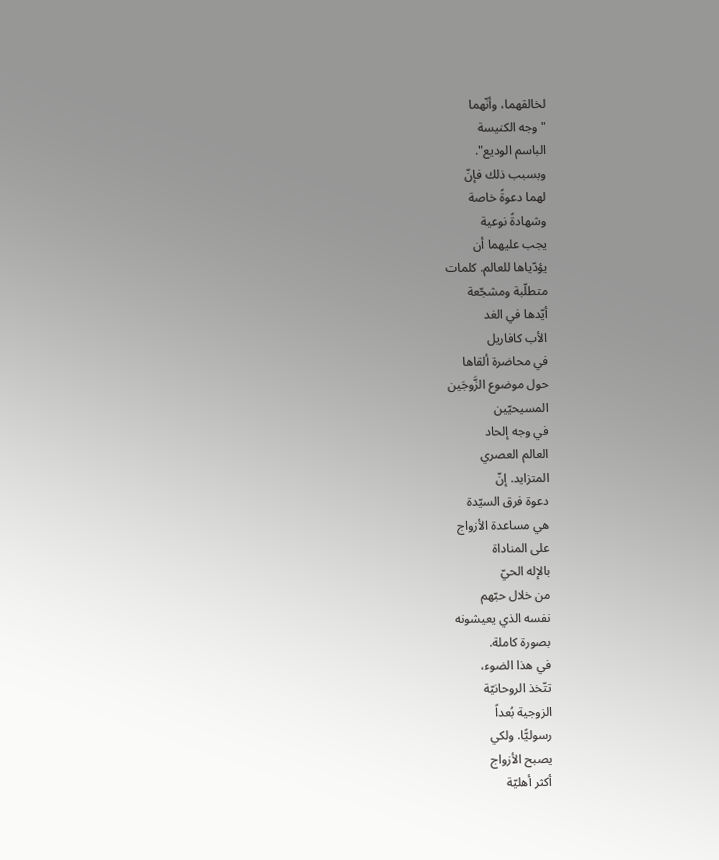لخالقهما، وأنّهما
"وجه الكنيسة
الباسم الوديع".
وبسبب ذلك فإنّ
لهما دعوةً خاصة
وشهادةً نوعية
يجب عليهما أن
يؤدّياها للعالم. كلمات
متطلّبة ومشجّعة
أيّدها في الغد
الأب كافاريل
في محاضرة ألقاها
حول موضوع الزَّوجَين
المسيحيّين
في وجه إلحاد
العالم العصري
المتزايد. إنّ
دعوة فرق السيّدة
هي مساعدة الأزواج
على المناداة
بالإله الحيّ
من خلال حبّهم
نفسه الذي يعيشونه
بصورة كاملة.
في هذا الضوء،
تتّخذ الروحانيّة
الزوجية بُعداً
رسوليًّا. ولكي
يصبح الأزواج
أكثر أهليّة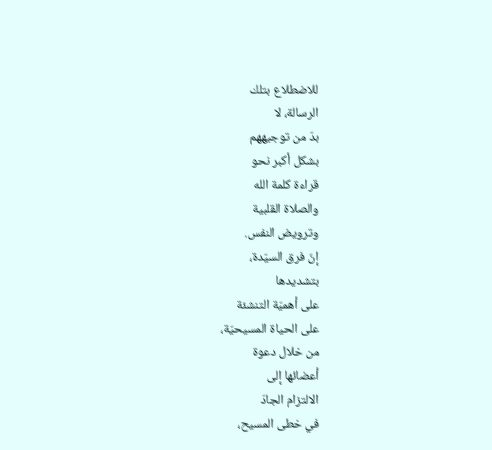للاضطلاع بتلك
الرسالة، لا
بدّ من توجيههم
بشكل أكبر نحو
قراءة كلمة الله
والصلاة القلبية
وترويض النفس.
إنّ فرق السيّدة،
بتشديدها
على أهميّة التنشئة
على الحياة المسيحيّة،
من خلال دعوة
أعضائها إلى
الالتزام الجادّ
في خطى المسيح،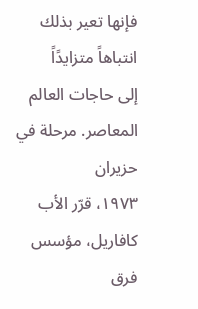فإنها تعير بذلك
انتباهاً متزايدًاً
إلى حاجات العالم
المعاصر. مرحلة في حزيران
۱٩٧۳، قرّر الأب
كافاريل، مؤسس
فرق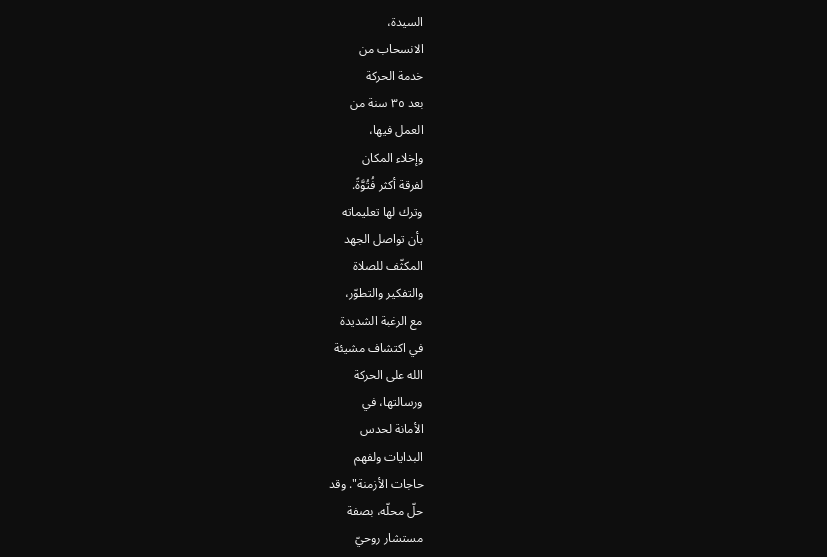السيدة،
الانسحاب من
خدمة الحركة
بعد ۳٥ سنة من
العمل فيها،
وإخلاء المكان
لفرقة أكثر فُتُوَّةً.
وترك لها تعليماته
بأن تواصل الجهد
المكثّف للصلاة
والتفكير والتطوّر،
مع الرغبة الشديدة
في اكتشاف مشيئة
الله على الحركة
ورسالتها، في
الأمانة لحدس
البدايات ولفهم
حاجات الأزمنة". وقد
حلّ محلّه، بصفة
مستشار روحيّ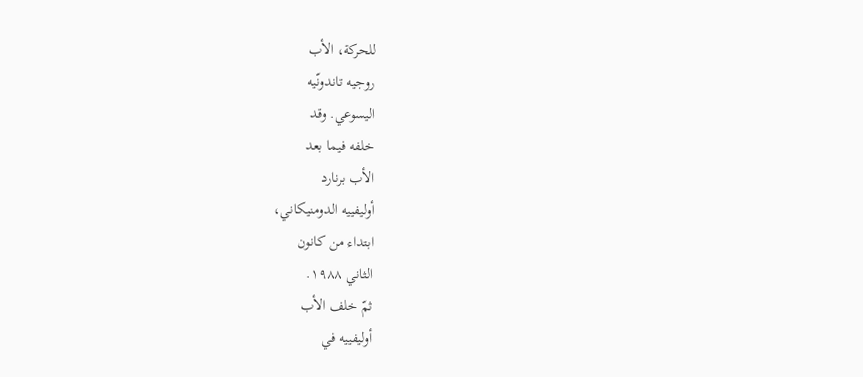للحركة، الأب
روجيه تاندونّيه
اليسوعي. وقد
خلفه فيما بعد
الأب برنارد
أوليفييه الدومنيكاني،
ابتداء من كانون
الثاني ۱٩٨٨.
ثمّ خلف الأب
أوليفييه في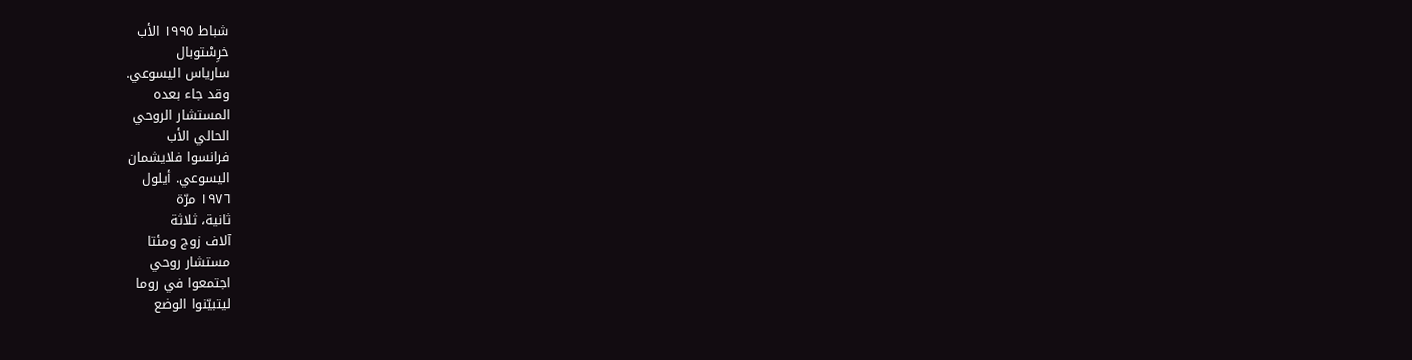شباط ۱٩٩٥ الأب
خرِسْتوبال
سارياس اليسوعي.
وقد جاء بعده
المستشار الروحي
الحالي الأب
فرانسوا فلايشمان
اليسوعي. أيلول
۱٩٧٦ مرّة
ثانية، ثلاثة
آلاف زوج ومئتا
مستشار روحي
اجتمعوا في روما
ليتبيّنوا الوضع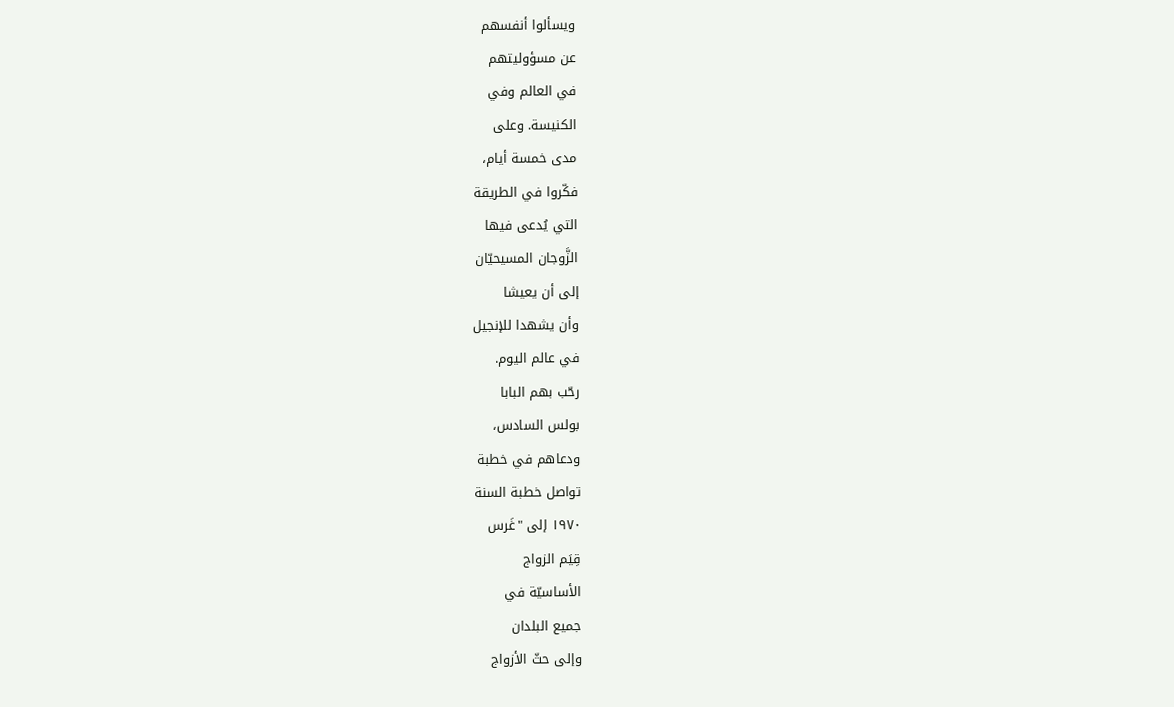ويسألوا أنفسهم
عن مسؤوليتهم
في العالم وفي
الكنيسة. وعلى
مدى خمسة أيام،
فكّروا في الطريقة
التي يُدعى فيها
الزَّوجان المسيحيّان
إلى أن يعيشا
وأن يشهدا للإنجيل
في عالم اليوم.
رحّب بهم البابا
بولس السادس،
ودعاهم في خطبة
تواصل خطبة السنة
۱٩٧۰ إلى "غَرس
قِيَم الزواج
الأساسيّة في
جميع البلدان
وإلى حثّ الأزواج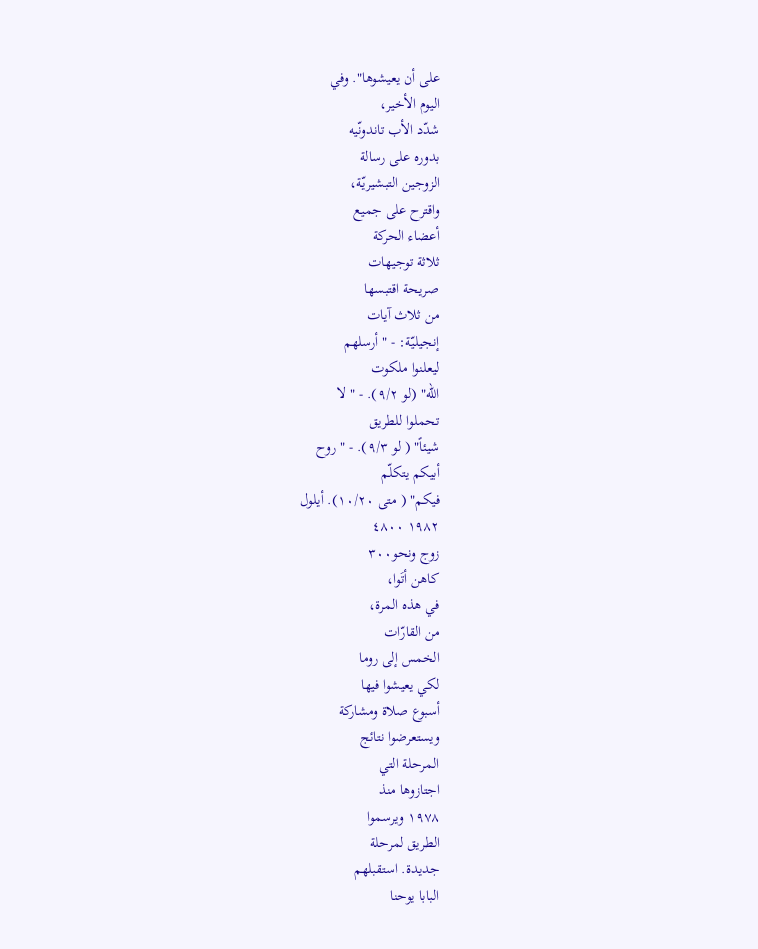على أن يعيشوها". وفي
اليوم الأخير،
شدّد الأب تاندونّيه
بدوره على رسالة
الزوجين التبشيريّة،
واقترح على جميع
أعضاء الحركة
ثلاثة توجيهات
صريحة اقتبسها
من ثلاث آيات
إنجيليّة: - " أرسلهم
ليعلنوا ملكوت
الله" (لو ٩/۲). - " لا
تحملوا للطريق
شيئاً" ( لو ٩/۳). - " روح
أبيكم يتكلّم
فيكم" ( متى ۱۰/۲۰). أيلول
۱٩٨۲ ٤۸۰۰
زوج ونحو۳۰۰
كاهن أتَوا،
في هذه المرة،
من القارّات
الخمس إلى روما
لكي يعيشوا فيها
أسبوع صلاة ومشاركة
ويستعرضوا نتائج
المرحلة التي
اجتازوها منذ
۱٩٧۸ ويرسموا
الطريق لمرحلة
جديدة. استقبلهم
البابا يوحنا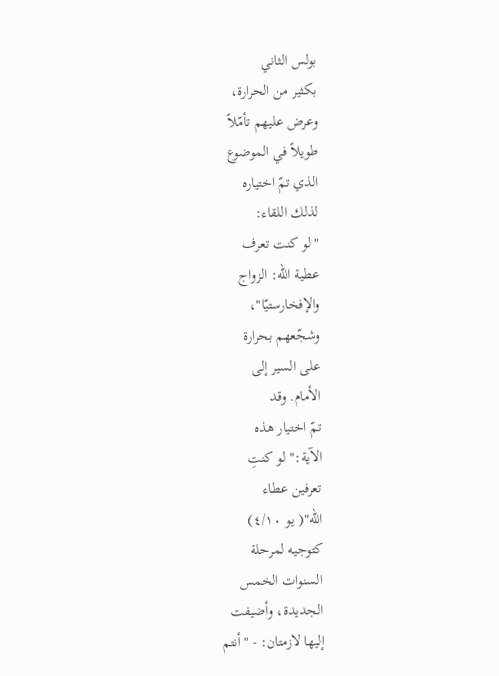بولس الثاني
بكثير من الحرارة،
وعرض عليهم تأمّلاً
طويلاً في الموضوع
الذي تمّ اختياره
لذلك اللقاء:
"لو كنت تعرف
عطية الله: الزواج
والإفخارستيّا"،
وشجّعهم بحرارة
على السير إلى
الأمام. وقد
تمّ اختيار هذه
الآية:" لو كنتِ
تعرفين عطاء
الله"( يو ٤/۱۰)
كتوجيه لمرحلة
السنوات الخمس
الجديدة، وأضيفت
إليها لازمتان: - "أنتم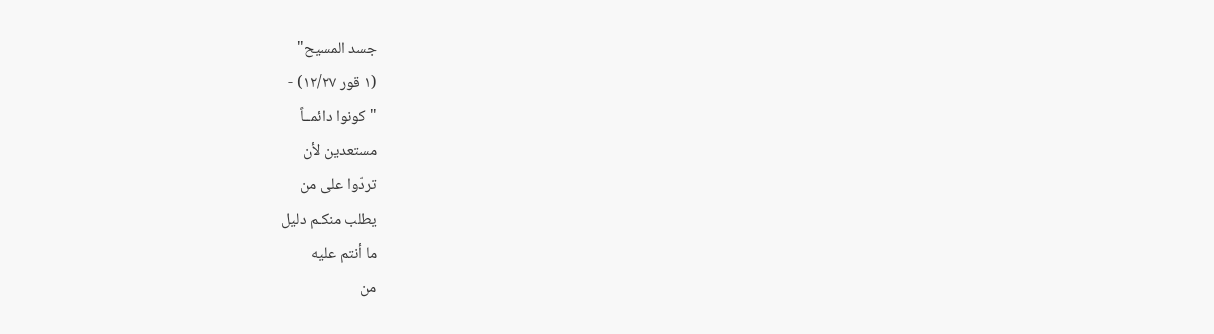جسد المسيح"
(۱ قور ۱۲/۲٧) -
"كونوا دائمــاً
مستعدين لأن
تردّوا على من
يطلب منكـم دليل
ما أنتم عليه
من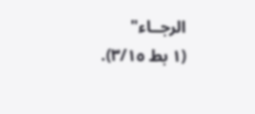الرجــاء"
(۱ بط ۳/۱٥).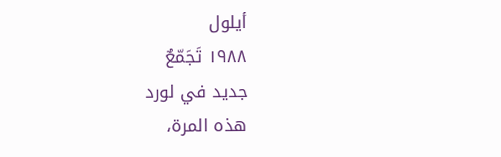أيلول
۱٩۸۸ تَجَمّعٌ
جديد في لورد
هذه المرة،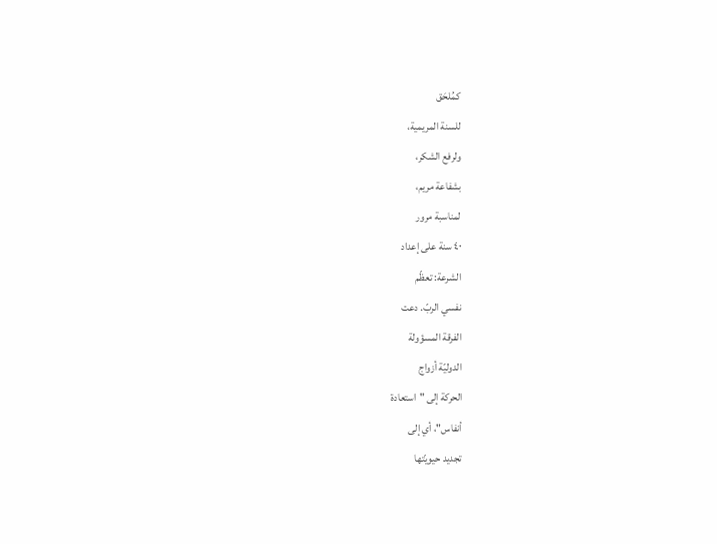كمُلحَق
للسنة المريمية،
ولرفع الشكر،
بشفاعة مريم،
لمناسبة مرور
٤۰ سنة على إعداد
الشرعة: تعظّم
نفسي الربّ. دعت
الفرقة المسؤولة
الدوليّة أزواج
الحركة إلى "استعادة
أنفاس"، أي إلى
تجديد حيويّتها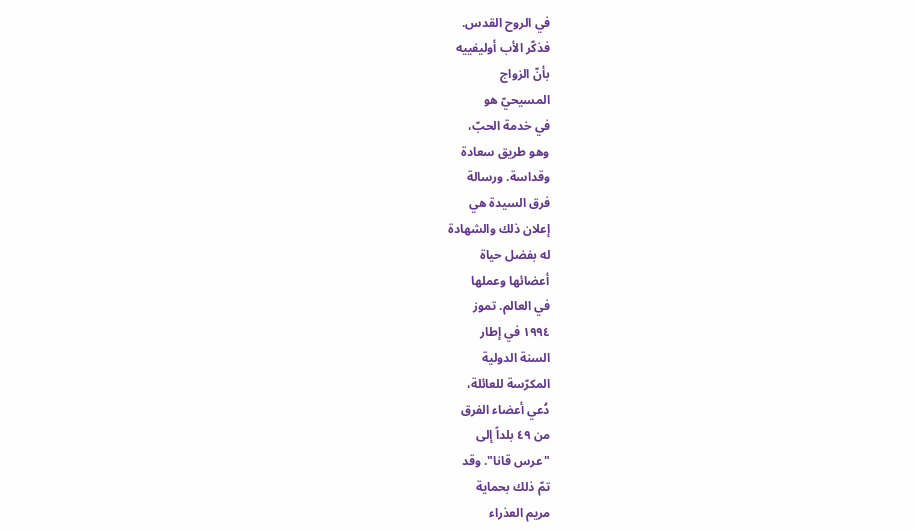في الروح القدس.
فذكّر الأب أوليفييه
بأنّ الزواج
المسيحيّ هو
في خدمة الحبّ،
وهو طريق سعادة
وقداسة. ورسالة
فرق السيدة هي
إعلان ذلك والشهادة
له بفضل حياة
أعضائها وعملها
في العالم. تموز
۱٩٩٤ في إطار
السنة الدولية
المكرّسة للعائلة،
دُعي أعضاء الفرق
من ٤٩ بلداً إلى
"عرس قانا". وقد
تمّ ذلك بحماية
مريم العذراء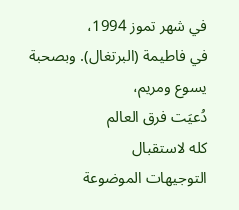في شهر تموز 1994،
في فاطيمة (البرتغال). وبصحبة
يسوع ومريم،
دُعيَت فرق العالم
كله لاستقبال
التوجيهات الموضوعة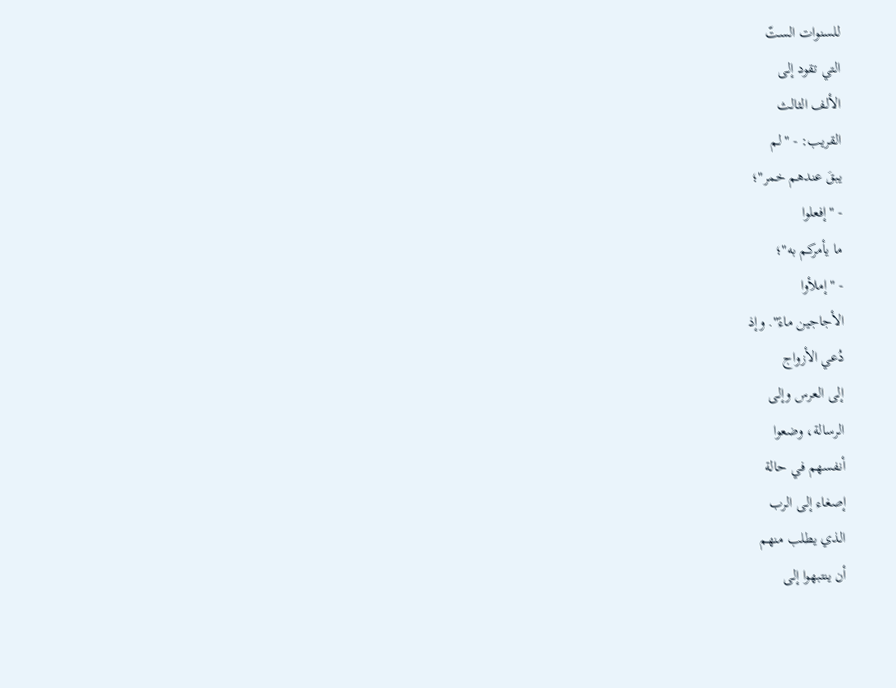للسنوات الستّ
التي تقود إلى
الألف الثالث
القريب: - "لم
يبقَ عندهم خمر"؛
- "إفعلوا
ما يأمركم به"؛
- "إملأوا
الأجاجين ماءً". وإذ
دُعي الأزواج
إلى العرس وإلى
الرسالة، وضعوا
أنفسهم في حالة
إصغاء إلى الرب
الذي يطلب منهم
أن ينتبهوا إلى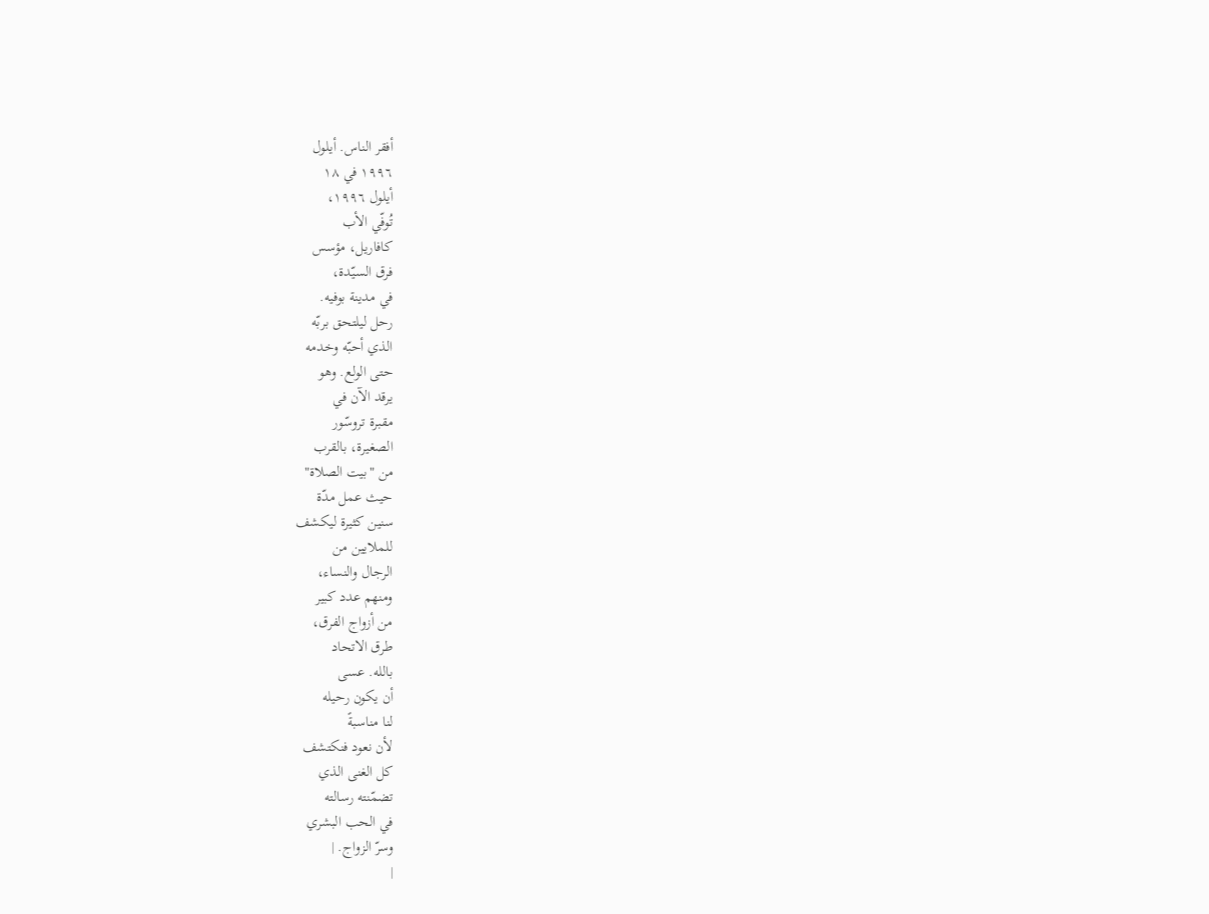أفقر الناس. أيلول
۱٩٩٦ في ۱٨
أيلول ۱٩٩٦،
تُوفّي الأب
كافاريل، مؤسس
فرق السيّدة،
في مدينة بوفيه.
رحل ليلتحق بربّه
الذي أحبّه وخدمه
حتى الولع. وهو
يرقد الآن في
مقبرة تروسّور
الصغيرة، بالقرب
من "بيت الصلاة"
حيث عمل مدّة
سنين كثيرة ليكشف
للملايين من
الرجال والنساء،
ومنهم عدد كبير
من أزواج الفرق،
طرق الاتحاد
بالله. عسى
أن يكون رحيله
لنا مناسبةً
لأن نعود فنكتشف
كل الغنى الذي
تضمّنته رسالته
في الحب البشري
وسرّ الزواج. |
|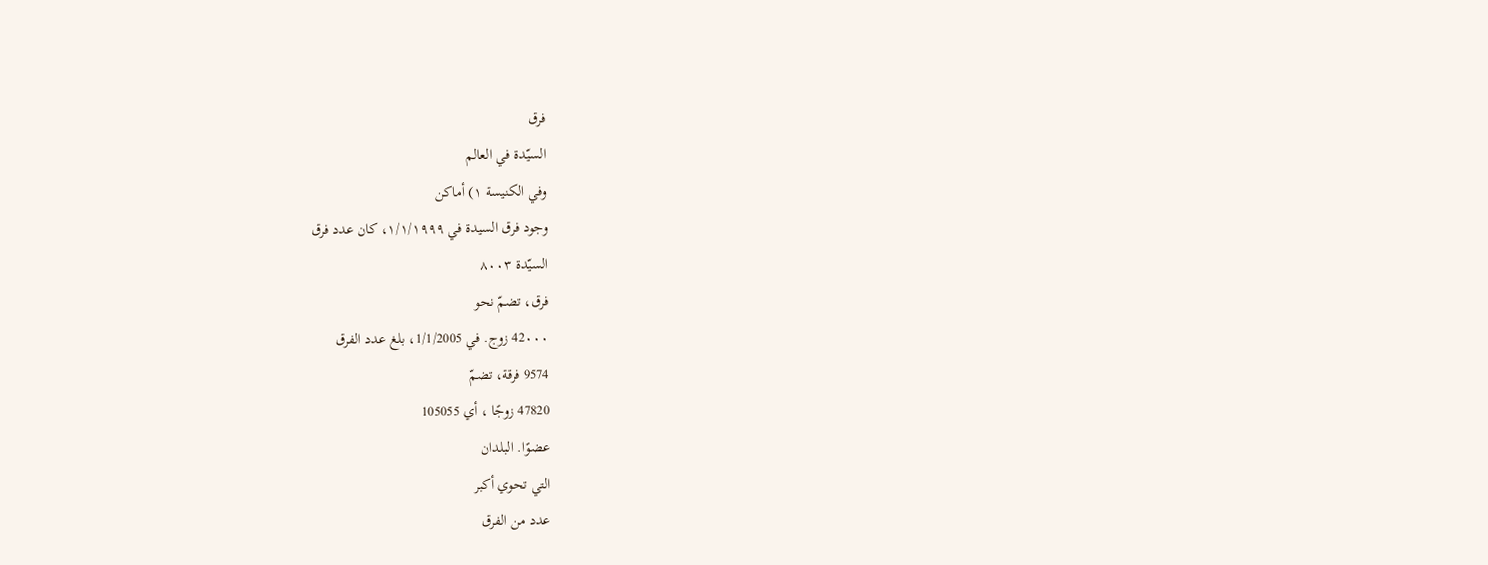فرق
السيّدة في العالم
وفي الكنيسة ۱) أماكن
وجود فرق السيدة في ۱/۱/۱٩٩٩، كان عدد فرق
السيّدة ۸۰۰۳
فرق، تضمّ نحو
42۰۰۰ زوج. في 1/1/2005، بلغ عدد الفرق
9574 فرقة، تضمّ
47820 زوجًا ، أي 105055
عضوًا. البلدان
التي تحوي أكبر
عدد من الفرق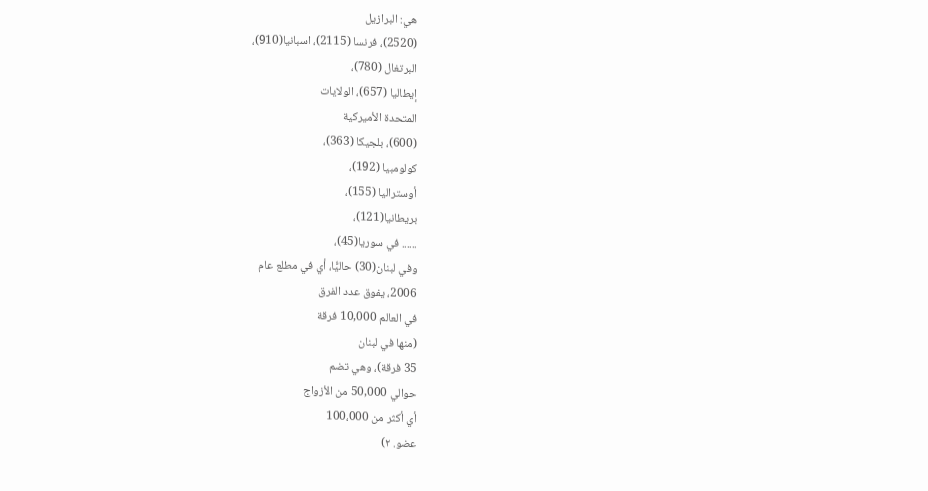هي: البرازيل
(2520)، فرنسا (2115)، اسبانيا(910)،
البرتغال (780)،
إيطاليا (657)، الولايات
المتحدة الأميركية
(600)، بلجيكا (363)،
كولومبيا (192)،
أوستراليا (155)،
بريطانيا(121)،
...... في سوريا(45)،
وفي لبنان(30) حاليًّا، أي في مطلع عام
2006، يفوق عدد الفرق
في العالم 10,000 فرقة
(منها في لبنان
35 فرقة)، وهي تضم
حوالي 50,000 من الأزواج
أي أكثر من 100،000
عضو. ۲)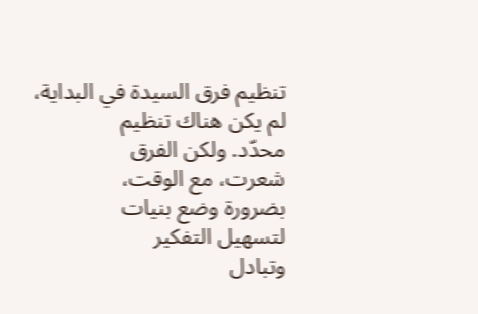تنظيم فرق السيدة في البداية،
لم يكن هناك تنظيم
محدّد. ولكن الفرق
شعرت، مع الوقت،
بضرورة وضع بنيات
لتسهيل التفكير
وتبادل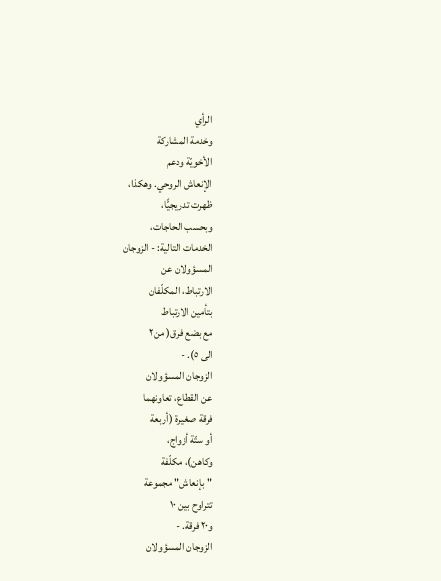الرأي
وخدمة المشاركة
الأخويّة ودعم
الإنعاش الروحي. وهكذا،
ظهرت تدريجيًّا،
وبحسب الحاجات،
الخدمات التالية: - الزوجان
المسؤولان عن
الارتباط، المكلّفان
بتأمين الارتباط
مع بضع فرق( من۲
الى ٥). -
الزوجان المسؤولان
عن القطاع، تعاونهما
فرقة صغيرة (أربعة
أو ستّة أزواج،
وكاهن)، مكلّفة
"بإنعاش" مجموعة
تتراوح بين ۱۰
و۲۰ فرقة. -
الزوجان المسؤولان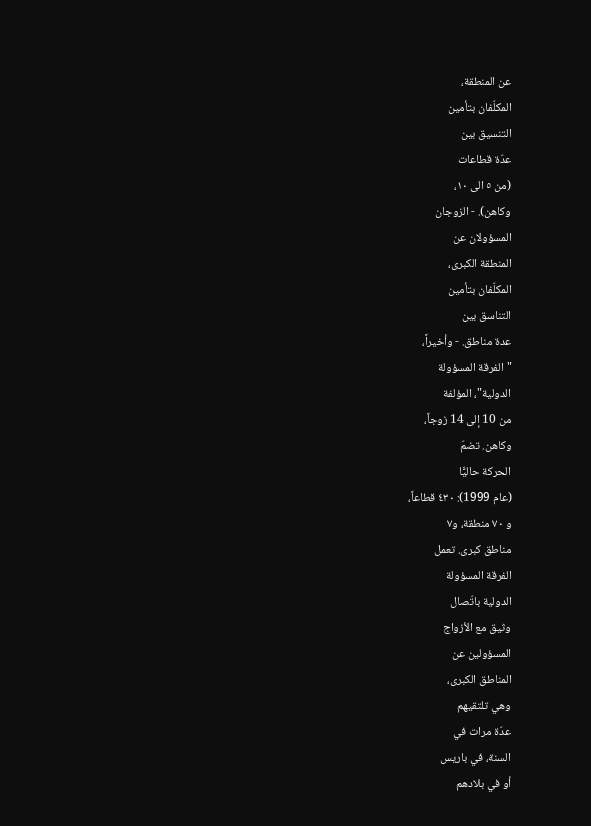عن المنطقة،
المكلّفان بتأمين
التنسيق بين
عدّة قطاعات
(من ٥ الى ۱۰،
وكاهن). - الزوجان
المسؤولان عن
المنطقة الكبرى،
المكلّفان بتأمين
التناسق بين
عدة مناطق. - وأخيراً،
"الفرقة المسؤولة
الدولية"، المؤلفة
من 10 إلى 14 زوجاً،
وكاهن. تضمّ
الحركة حاليًّا
(عام 1999): ٤۳۰ قطاعاً،
و ٧۰ منطقة، و٧
مناطق كبرى. تعمل
الفرقة المسؤولة
الدولية باتّصال
وثيق مع الأزواج
المسؤولين عن
المناطق الكبرى،
وهي تلتقيهم
عدّة مرات في
السنة، في باريس
أو في بلادهم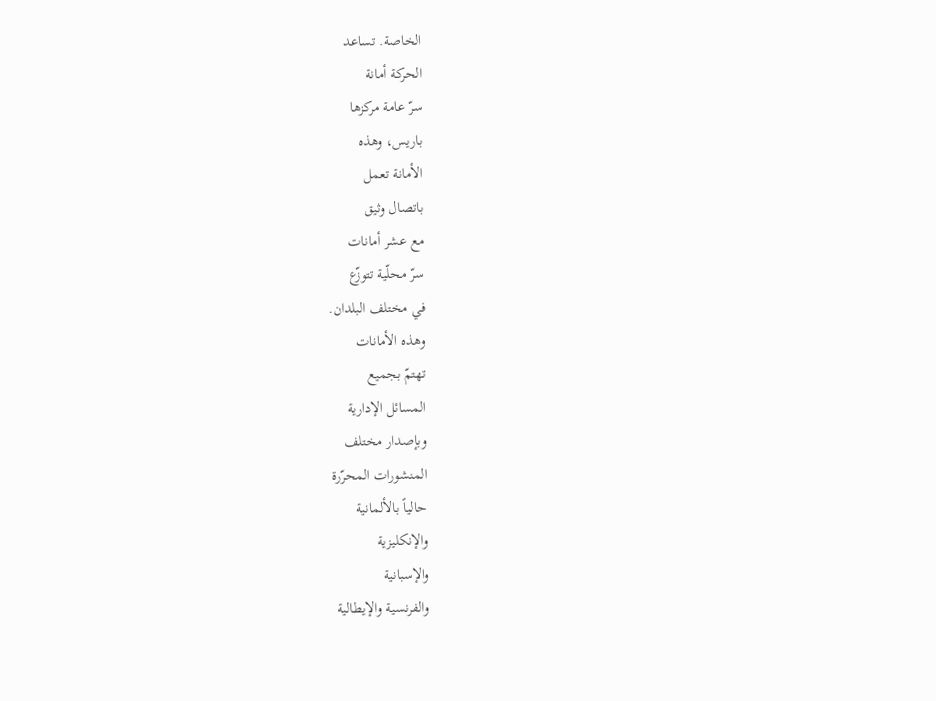الخاصة. تساعد
الحركة أمانة
سرّ عامة مركزها
باريس، وهذه
الأمانة تعمل
باتصال وثيق
مع عشر أمانات
سرّ محلّية تتوزّع
في مختلف البلدان.
وهذه الأمانات
تهتمّ بجميع
المسائل الإدارية
وبإصدار مختلف
المنشورات المحرّرة
حالياً بالألمانية
والإنكليزية
والإسبانية
والفرنسية والإيطالية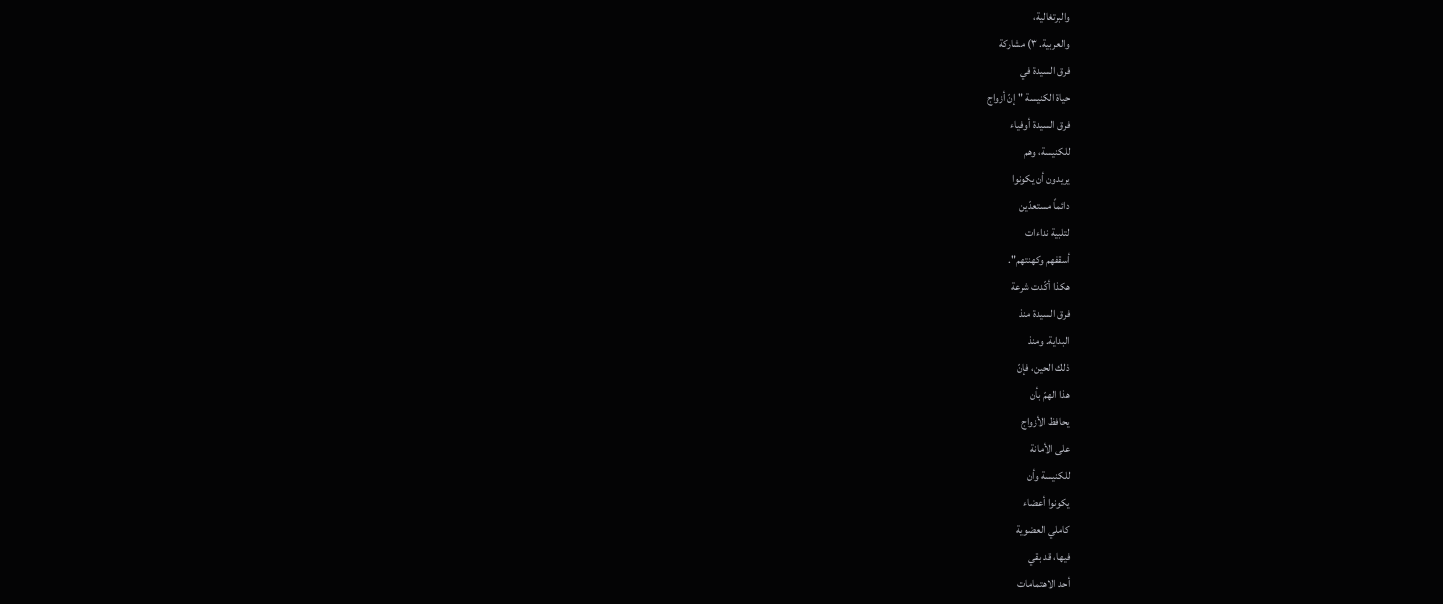والبرتغالية،
والعربية. ۳) مشاركة
فرق السيدة في
حياة الكنيسة "إنّ أزواج
فرق السيدة أوفياء
للكنيسة، وهم
يريدون أن يكونوا
دائماً مستعدّين
لتلبية نداءات
أسقفهم وكهنتهم".
هكذا أكّدت شرعة
فرق السيدة منذ
البداية. ومنذ
ذلك الحين، فإنّ
هذا الهمّ بأن
يحافظ الأزواج
على الأمانة
للكنيسة وأن
يكونوا أعضاء
كاملي العضوية
فيها، قد بقي
أحد الاهتمامات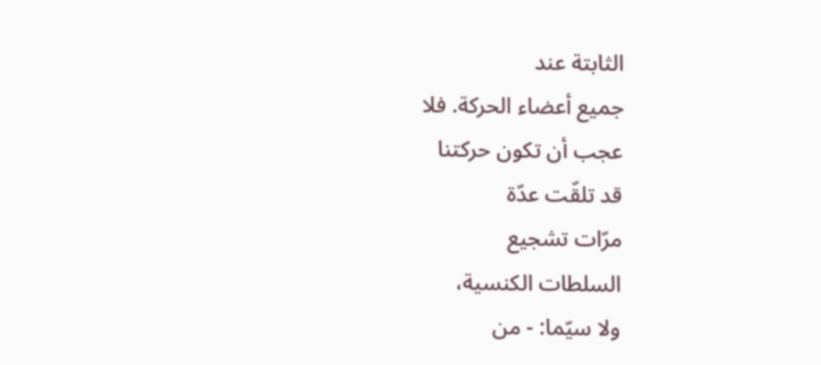الثابتة عند
جميع أعضاء الحركة. فلا
عجب أن تكون حركتنا
قد تلقّت عدّة
مرّات تشجيع
السلطات الكنسية،
ولا سيّما: - من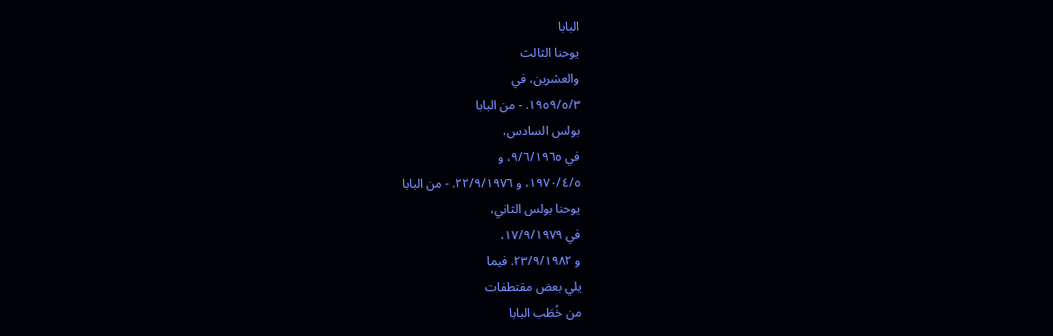البابا
يوحنا الثالث
والعشرين، في
۳/٥/۱٩٥٩. - من البابا
بولس السادس،
في ٩/٦/۱٩٦٥، و
٤/٥/۱٩٧۰، و ۲۲/٩/۱٩٧٦. - من البابا
يوحنا بولس الثاني،
في ۱٧/٩/۱٩٧٩،
و ۲۳/٩/۱٩٨۲. فيما
يلي بعض مقتطفات
من خُطَب البابا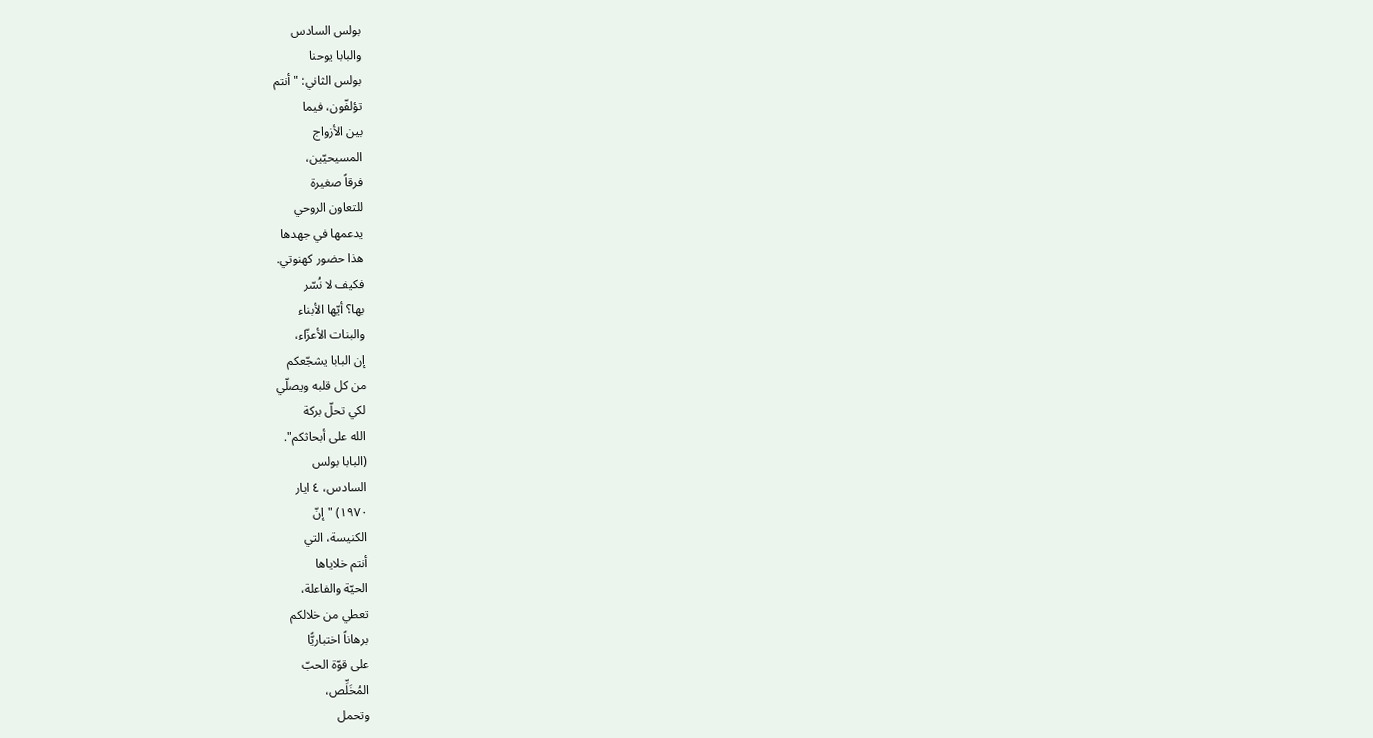بولس السادس
والبابا يوحنا
بولس الثاني: "أنتم
تؤلفّون، فيما
بين الأزواج
المسيحيّين،
فرقاً صغيرة
للتعاون الروحي
يدعمها في جهدها
هذا حضور كهنوتي.
فكيف لا نُسّر
بها؟ أيّها الأبناء
والبنات الأعزّاء،
إن البابا يشجّعكم
من كل قلبه ويصلّي
لكي تحلّ بركة
الله على أبحاثكم".
(البابا بولس
السادس، ٤ ايار
۱٩٧۰) "إنّ
الكنيسة، التي
أنتم خلاياها
الحيّة والفاعلة،
تعطي من خلالكم
برهاناً اختباريًّا
على قوّة الحبّ
المُخَلِّص،
وتحمل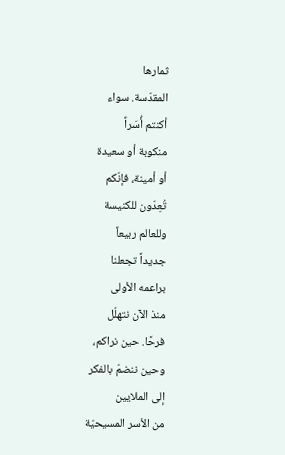ثمارها
المقدّسة. سواء
أكنتم أُسَراً
منكوبة أو سعيدة
أو أمينة، فإنّكم
تُعِدّون للكنيسة
وللعالم ربيعاً
جديداً تجعلنا
براعمه الأولى
منذ الآن نتهلّل
فرحًا. حين نراكم،
وحين ننضمّ بالفكر
إلى الملايين
من الأسر المسيحيّة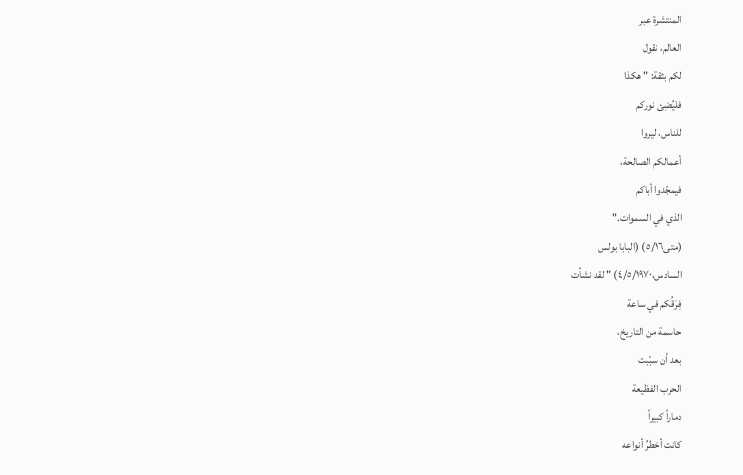المنتشرة عبر
العالم، نقول
لكم بثقة: " هكذا
فليُضِئ نوركم
للناس، ليروا
أعمالكم الصالحة،
فيمجّدوا أباكم
الذي في السموات."
(متى٥/۱٦) (البابا بولس
السادس،٤/٥/۱٩٧۰) " لقد نشأت
فِرَقُكم في ساعة
حاسمة من التاريخ،
بعد أن سبّبت
الحرب الفظيعة
دماراً كبيراً
كانت أخطرُ أنواعه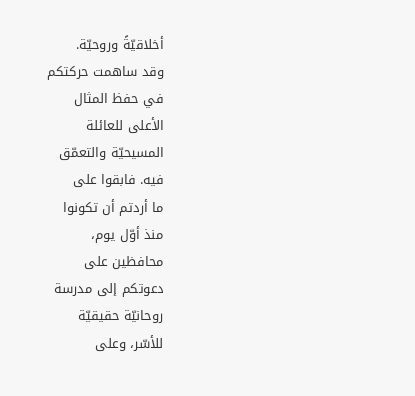أخلاقيّةً وروحيّة.
وقد ساهمت حركتكم
في حفظ المثال
الأعلى للعائلة
المسيحيّة والتعمّق
فيه. فابقوا على
ما أردتم أن تكونوا
منذ أوّل يوم،
محافظين على
دعوتكم إلى مدرسة
روحانيّة حقيقيّة
للأسّر، وعلى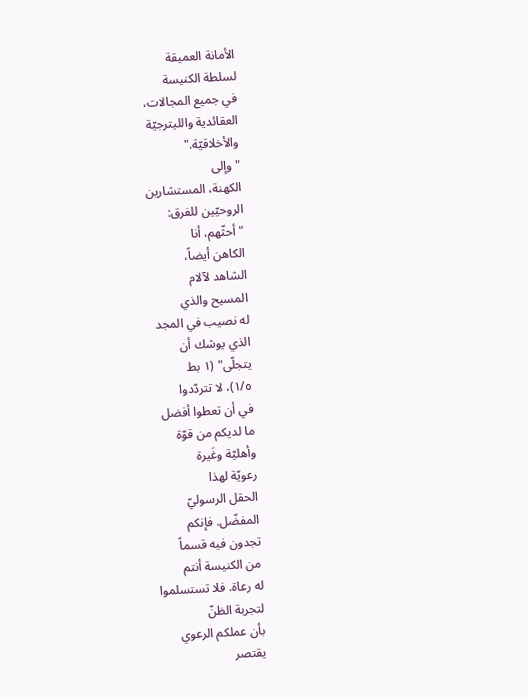الأمانة العميقة
لسلطة الكنيسة
في جميع المجالات،
العقائدية والليترجيّة
والأخلاقيّة."
" وإلى
الكهنة، المستشارين
الروحيّين للفرق:
"أحثّهم، أنا
الكاهن أيضاً،
الشاهد لآلام
المسيح والذي
له نصيب في المجد
الذي يوشك أن
يتجلّى" (۱ بط
٥/۱)، لا تتردّدوا
في أن تعطوا أفضل
ما لديكم من قوّة
وأهليّة وغَيرة
رعويّة لهذا
الحقل الرسوليّ
المفضّل. فإنكم
تجدون فيه قسماً
من الكنيسة أنتم
له رعاة. فلا تستسلموا
لتجربة الظنّ
بأن عملكم الرعوي
يقتصر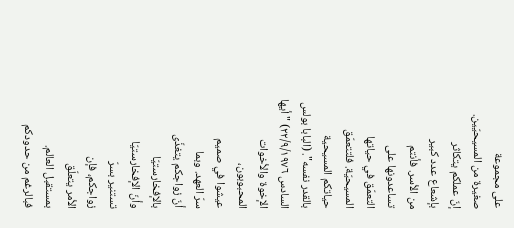على مجموعة
صغيرة من المسيحيّين.
إنّ عملكم يتكاثر
بإشعاع عدد كبير
من الأسر. فأنتم
تساعدونها على
التعمّق في حياتها
المسيحيّة. فلتتعمّق
حياتكم المسيحية
بالقدر نفسه". (البابا بولس
السادس ۲۲/٩/۱٩٧٦) " أيها
الإخوة والأخوات
المحبوبون،
عيشوا في صميم
سرّ العهد. وبما
أنّ زواجكم يتغذّى
بالإفخارستيّا
وأنّ الإفخارستيّا
تستنير بسرّ
زواجكم، فإن
الأمر يتعلّق
بمستقبل العالم.
فبالرغم من حدودكم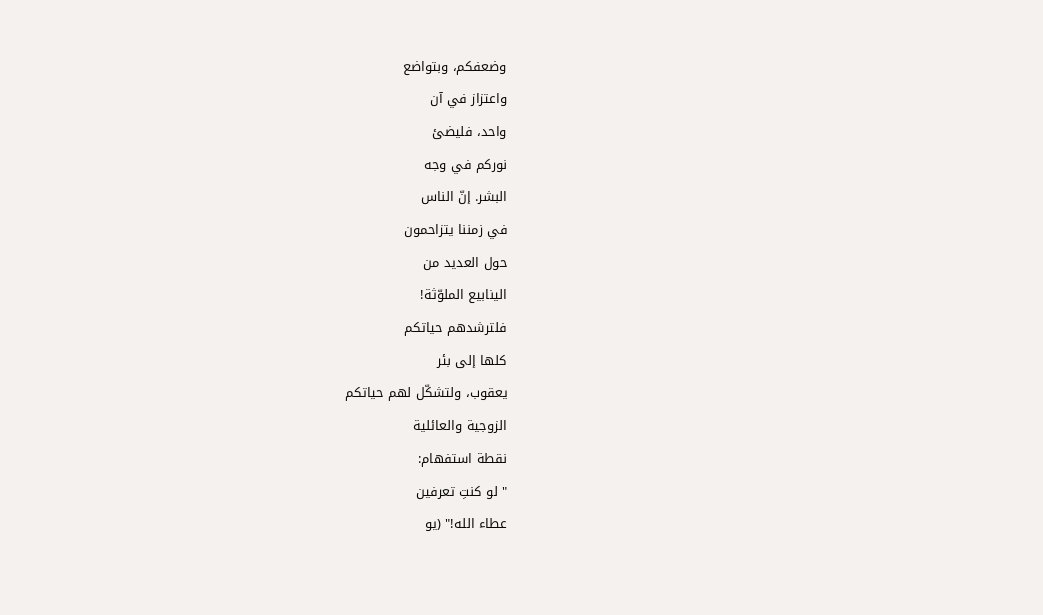وضعفكم، وبتواضع
واعتزاز في آن
واحد، فليضئ
نوركم في وجه
البشر. إنّ الناس
في زمننا يتزاحمون
حول العديد من
الينابيع الملوّثة!
فلترشدهم حياتكم
كلها إلى بئر
يعقوب، ولتشكّل لهم حياتكم
الزوجية والعائلية
نقطة استفهام:
" لو كنتِ تعرفين
عطاء الله!" (يو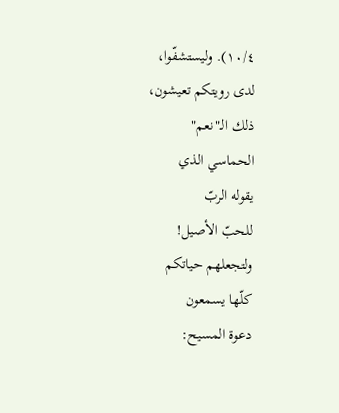٤/۱۰). وليستشفّوا،
لدى رويتكم تعيشون،
ذلك الـ"نعم"
الحماسي الذي
يقوله الربّ
للحبّ الأصيل!
ولتجعلهم حياتكم
كلّها يسمعون
دعوة المسيح: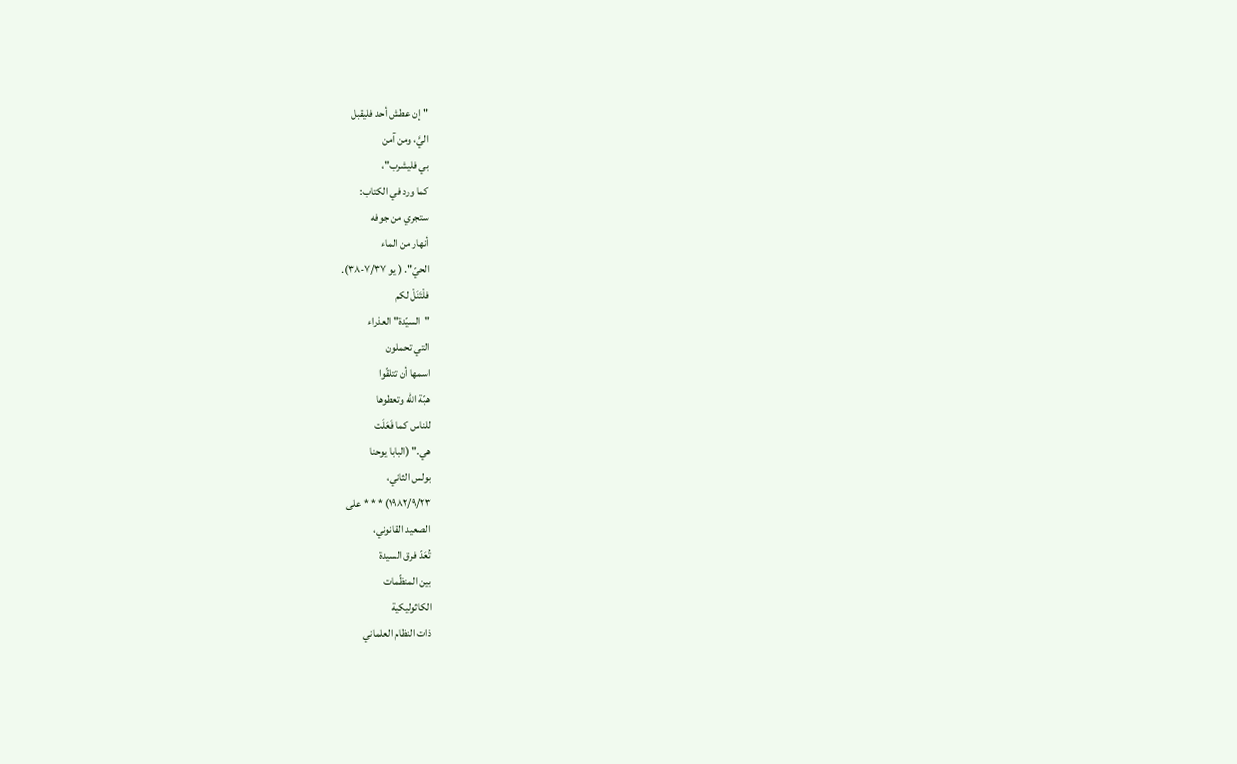"إن عطش أحد فليقبل
اليَّ، ومن آمن
بي فليشرب"،
كما ورد في الكتاب:
ستجري من جوفه
أنهار من الماء
الحيّ". ( يو ٧/۳٧-۳٨).
فلْتَنَلْ لكم
"السيّدة" العذراء
التي تحملون
اسمها أن تتلقّوا
هبّة الله وتعطوها
للناس كما فَعَلَت
هي." (البابا يوحنا
بولس الثاني،
۲۳/٩/۱٩٨۲) * * * على
الصعيد القانوني،
تُعَدّ فرق السيدة
بين المنظّمات
الكاثوليكية
ذات النظام العلماني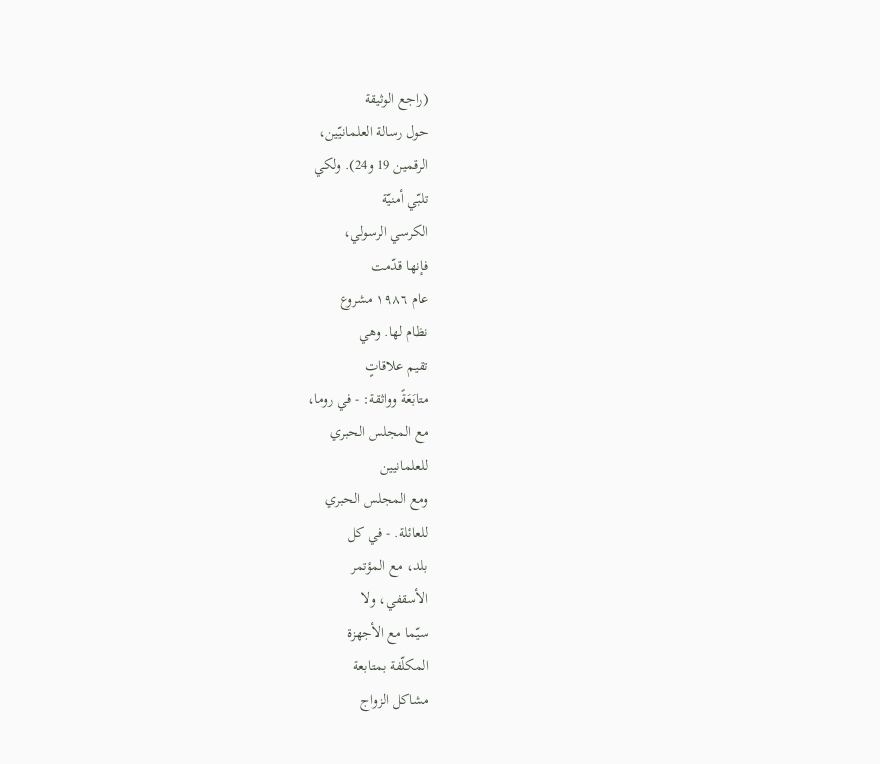(راجع الوثيقة
حول رسالة العلمانيّين،
الرقمين 19 و24). ولكي
تلبّي أمنيّة
الكرسي الرسولي،
فإنها قدّمت
عام ۱٩۸٦ مشروع
نظام لها. وهي
تقيم علاقاتٍ
متابَعَةً وواثقة: - في روما،
مع المجلس الحبري
للعلمانيين
ومع المجلس الحبري
للعائلة. - في كل
بلد، مع المؤتمر
الأسقفي، ولا
سيّما مع الأجهزة
المكلّفة بمتابعة
مشاكل الزواج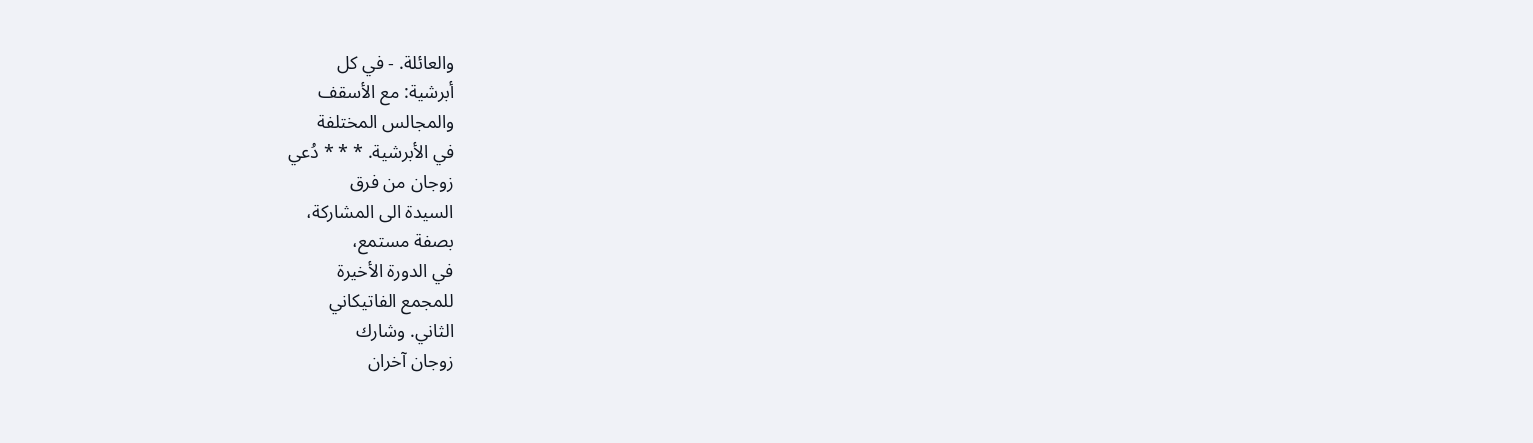والعائلة. - في كل
أبرشية: مع الأسقف
والمجالس المختلفة
في الأبرشية. * * * دُعي
زوجان من فرق
السيدة الى المشاركة،
بصفة مستمع،
في الدورة الأخيرة
للمجمع الفاتيكاني
الثاني. وشارك
زوجان آخران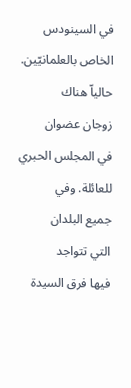في السينودس
الخاص بالعلمانيّين.
حالياّ هناك
زوجان عضوان
في المجلس الحبري
للعائلة. وفي
جميع البلدان
التي تتواجد
فيها فرق السيدة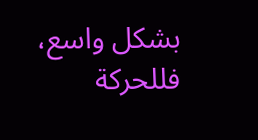بشكل واسع، فللحركة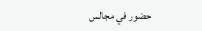حضور في مجالس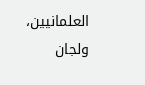العلمانيين،
ولجان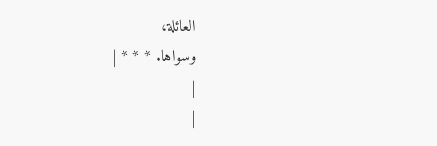العائلة،
وسواها. * * * |
|
|